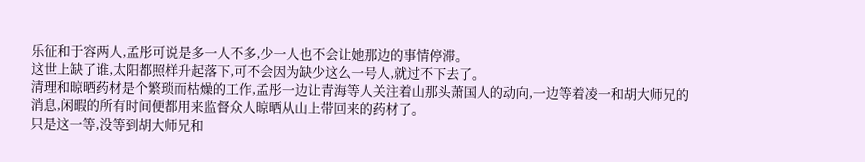乐征和于容两人,孟彤可说是多一人不多,少一人也不会让她那边的事情停滞。
这世上缺了谁,太阳都照样升起落下,可不会因为缺少这么一号人,就过不下去了。
清理和晾晒药材是个繁琐而枯燥的工作,孟彤一边让青海等人关注着山那头萧国人的动向,一边等着凌一和胡大师兄的消息,闲暇的所有时间便都用来监督众人晾晒从山上带回来的药材了。
只是这一等,没等到胡大师兄和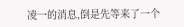凌一的消息,倒是先等来了一个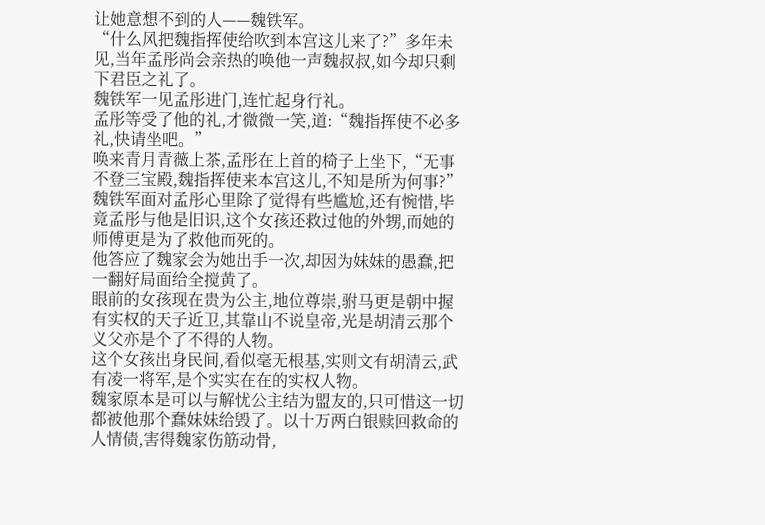让她意想不到的人——魏铁军。
“什么风把魏指挥使给吹到本宫这儿来了?”多年未见,当年孟彤尚会亲热的唤他一声魏叔叔,如今却只剩下君臣之礼了。
魏铁军一见孟彤进门,连忙起身行礼。
孟彤等受了他的礼,才微微一笑,道:“魏指挥使不必多礼,快请坐吧。”
唤来青月青薇上茶,孟彤在上首的椅子上坐下,“无事不登三宝殿,魏指挥使来本宫这儿,不知是所为何事?”
魏铁军面对孟彤心里除了觉得有些尴尬,还有惋惜,毕竟孟彤与他是旧识,这个女孩还救过他的外甥,而她的师傅更是为了救他而死的。
他答应了魏家会为她出手一次,却因为妹妹的愚蠢,把一翻好局面给全搅黄了。
眼前的女孩现在贵为公主,地位尊崇,驸马更是朝中握有实权的天子近卫,其靠山不说皇帝,光是胡清云那个义父亦是个了不得的人物。
这个女孩出身民间,看似毫无根基,实则文有胡清云,武有凌一将军,是个实实在在的实权人物。
魏家原本是可以与解忧公主结为盟友的,只可惜这一切都被他那个蠢妹妹给毁了。以十万两白银赎回救命的人情债,害得魏家伤筋动骨,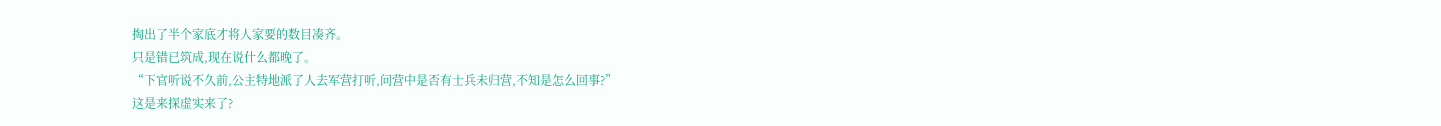掏出了半个家底才将人家要的数目凑齐。
只是错已筑成,现在说什么都晚了。
“下官听说不久前,公主特地派了人去军营打听,问营中是否有士兵未归营,不知是怎么回事?”
这是来探虚实来了?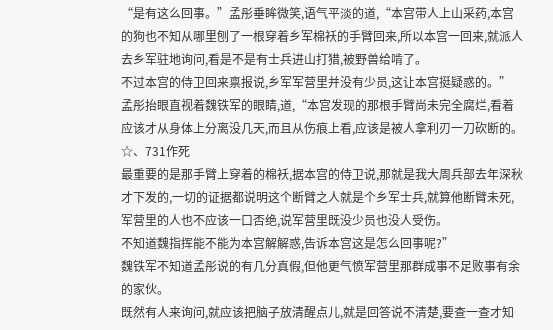“是有这么回事。”孟彤垂眸微笑,语气平淡的道,“本宫带人上山采药,本宫的狗也不知从哪里刨了一根穿着乡军棉袄的手臂回来,所以本宫一回来,就派人去乡军驻地询问,看是不是有士兵进山打猎,被野兽给啃了。
不过本宫的侍卫回来禀报说,乡军军营里并没有少员,这让本宫挺疑惑的。”
孟彤抬眼直视着魏铁军的眼睛,道,“本宫发现的那根手臂尚未完全腐烂,看着应该才从身体上分离没几天,而且从伤痕上看,应该是被人拿利刃一刀砍断的。
☆、731作死
最重要的是那手臂上穿着的棉袄,据本宫的侍卫说,那就是我大周兵部去年深秋才下发的,一切的证据都说明这个断臂之人就是个乡军士兵,就算他断臂未死,军营里的人也不应该一口否绝,说军营里既没少员也没人受伤。
不知道魏指挥能不能为本宫解解惑,告诉本宫这是怎么回事呢?”
魏铁军不知道孟彤说的有几分真假,但他更气愤军营里那群成事不足败事有余的家伙。
既然有人来询问,就应该把脑子放清醒点儿,就是回答说不清楚,要查一查才知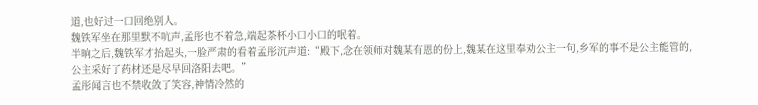道,也好过一口回绝别人。
魏铁军坐在那里默不吭声,孟彤也不着急,端起茶杯小口小口的呡着。
半晌之后,魏铁军才抬起头,一脸严肃的看着孟彤沉声道:“殿下,念在领师对魏某有恩的份上,魏某在这里奉劝公主一句,乡军的事不是公主能管的,公主采好了药材还是尽早回洛阳去吧。”
孟彤闻言也不禁收敛了笑容,神情冷然的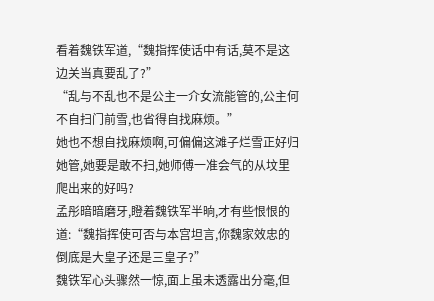看着魏铁军道,“魏指挥使话中有话,莫不是这边关当真要乱了?”
“乱与不乱也不是公主一介女流能管的,公主何不自扫门前雪,也省得自找麻烦。”
她也不想自找麻烦啊,可偏偏这滩子烂雪正好归她管,她要是敢不扫,她师傅一准会气的从坟里爬出来的好吗?
孟彤暗暗磨牙,瞪着魏铁军半晌,才有些恨恨的道:“魏指挥使可否与本宫坦言,你魏家效忠的倒底是大皇子还是三皇子?”
魏铁军心头骤然一惊,面上虽未透露出分毫,但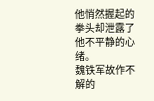他悄然握起的拳头却泄露了他不平静的心绪。
魏铁军故作不解的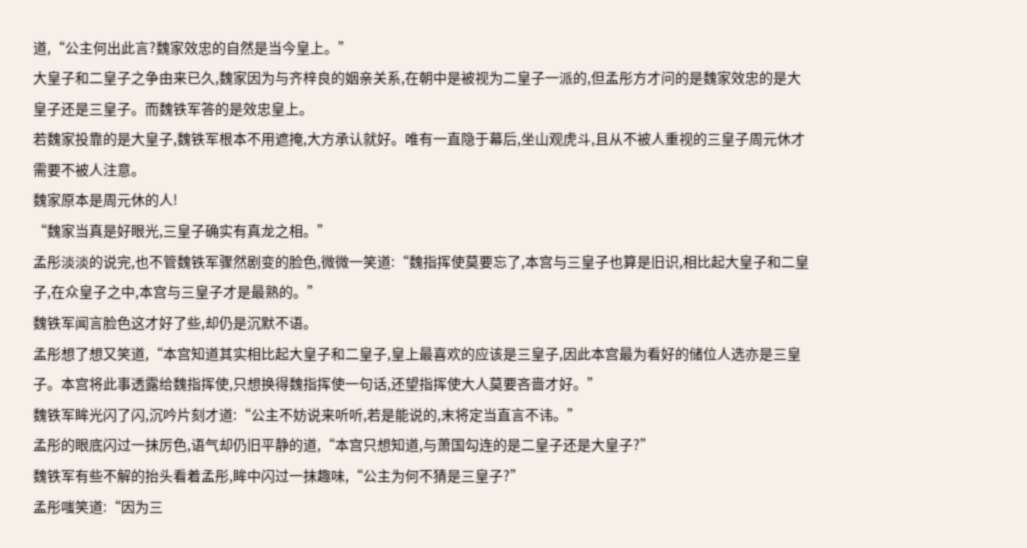道,“公主何出此言?魏家效忠的自然是当今皇上。”
大皇子和二皇子之争由来已久,魏家因为与齐梓良的姻亲关系,在朝中是被视为二皇子一派的,但孟彤方才问的是魏家效忠的是大皇子还是三皇子。而魏铁军答的是效忠皇上。
若魏家投靠的是大皇子,魏铁军根本不用遮掩,大方承认就好。唯有一直隐于幕后,坐山观虎斗,且从不被人重视的三皇子周元休才需要不被人注意。
魏家原本是周元休的人!
“魏家当真是好眼光,三皇子确实有真龙之相。”
孟彤淡淡的说完,也不管魏铁军骤然剧变的脸色,微微一笑道:“魏指挥使莫要忘了,本宫与三皇子也算是旧识,相比起大皇子和二皇子,在众皇子之中,本宫与三皇子才是最熟的。”
魏铁军闻言脸色这才好了些,却仍是沉默不语。
孟彤想了想又笑道,“本宫知道其实相比起大皇子和二皇子,皇上最喜欢的应该是三皇子,因此本宫最为看好的储位人选亦是三皇子。本宫将此事透露给魏指挥使,只想换得魏指挥使一句话,还望指挥使大人莫要吝啬才好。”
魏铁军眸光闪了闪,沉吟片刻才道:“公主不妨说来听听,若是能说的,末将定当直言不讳。”
孟彤的眼底闪过一抹厉色,语气却仍旧平静的道,“本宫只想知道,与萧国勾连的是二皇子还是大皇子?”
魏铁军有些不解的抬头看着孟彤,眸中闪过一抹趣味,“公主为何不猜是三皇子?”
孟彤嗤笑道:“因为三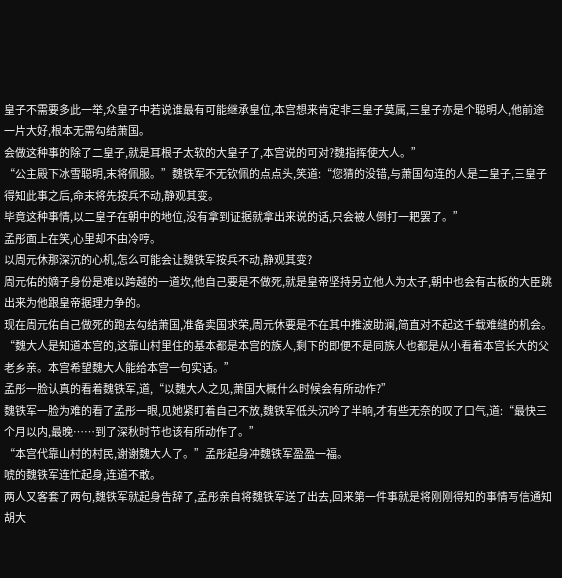皇子不需要多此一举,众皇子中若说谁最有可能继承皇位,本宫想来肯定非三皇子莫属,三皇子亦是个聪明人,他前途一片大好,根本无需勾结萧国。
会做这种事的除了二皇子,就是耳根子太软的大皇子了,本宫说的可对?魏指挥使大人。”
“公主殿下冰雪聪明,末将佩服。”魏铁军不无钦佩的点点头,笑道:“您猜的没错,与萧国勾连的人是二皇子,三皇子得知此事之后,命末将先按兵不动,静观其变。
毕竟这种事情,以二皇子在朝中的地位,没有拿到证据就拿出来说的话,只会被人倒打一耙罢了。”
孟彤面上在笑,心里却不由冷哼。
以周元休那深沉的心机,怎么可能会让魏铁军按兵不动,静观其变?
周元佑的嫡子身份是难以跨越的一道坎,他自己要是不做死,就是皇帝坚持另立他人为太子,朝中也会有古板的大臣跳出来为他跟皇帝据理力争的。
现在周元佑自己做死的跑去勾结萧国,准备卖国求荣,周元休要是不在其中推波助澜,简直对不起这千载难缝的机会。
“魏大人是知道本宫的,这靠山村里住的基本都是本宫的族人,剩下的即便不是同族人也都是从小看着本宫长大的父老乡亲。本宫希望魏大人能给本宫一句实话。”
孟彤一脸认真的看着魏铁军,道,“以魏大人之见,萧国大概什么时候会有所动作?”
魏铁军一脸为难的看了孟彤一眼,见她紧盯着自己不放,魏铁军低头沉吟了半晌,才有些无奈的叹了口气,道:“最快三个月以内,最晚……到了深秋时节也该有所动作了。”
“本宫代靠山村的村民,谢谢魏大人了。”孟彤起身冲魏铁军盈盈一福。
唬的魏铁军连忙起身,连道不敢。
两人又客套了两句,魏铁军就起身告辞了,孟彤亲自将魏铁军送了出去,回来第一件事就是将刚刚得知的事情写信通知胡大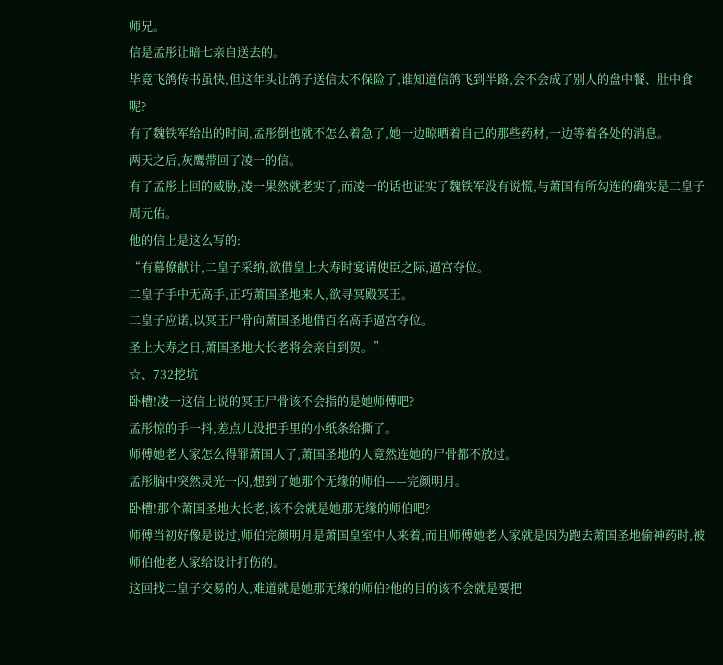师兄。
信是孟彤让暗七亲自送去的。
毕竟飞鸽传书虽快,但这年头让鸽子送信太不保险了,谁知道信鸽飞到半路,会不会成了别人的盘中餐、肚中食呢?
有了魏铁军给出的时间,孟彤倒也就不怎么着急了,她一边晾晒着自己的那些药材,一边等着各处的消息。
两天之后,灰鹰带回了凌一的信。
有了孟彤上回的威胁,凌一果然就老实了,而凌一的话也证实了魏铁军没有说慌,与萧国有所勾连的确实是二皇子周元佑。
他的信上是这么写的:
“有幕僚献计,二皇子采纳,欲借皇上大寿时宴请使臣之际,逼宫夺位。
二皇子手中无高手,正巧萧国圣地来人,欲寻冥殿冥王。
二皇子应诺,以冥王尸骨向萧国圣地借百名高手逼宫夺位。
圣上大寿之日,萧国圣地大长老将会亲自到贺。”
☆、732挖坑
卧槽!凌一这信上说的冥王尸骨该不会指的是她师傅吧?
孟彤惊的手一抖,差点儿没把手里的小纸条给撕了。
师傅她老人家怎么得罪萧国人了,萧国圣地的人竟然连她的尸骨都不放过。
孟彤脑中突然灵光一闪,想到了她那个无缘的师伯——完颜明月。
卧槽!那个萧国圣地大长老,该不会就是她那无缘的师伯吧?
师傅当初好像是说过,师伯完颜明月是萧国皇室中人来着,而且师傅她老人家就是因为跑去萧国圣地偷神药时,被师伯他老人家给设计打伤的。
这回找二皇子交易的人,难道就是她那无缘的师伯?他的目的该不会就是要把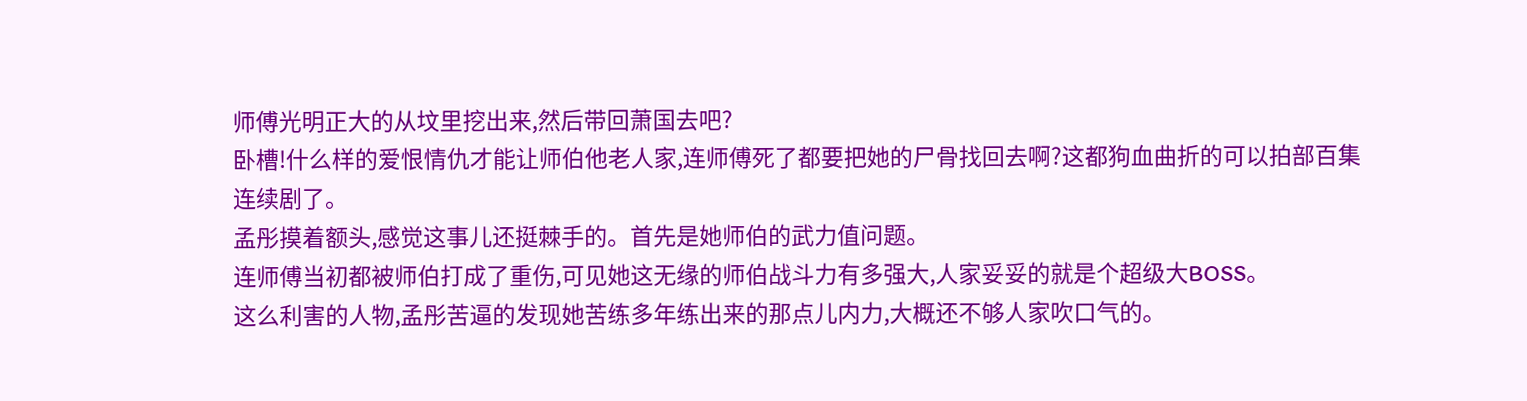师傅光明正大的从坟里挖出来,然后带回萧国去吧?
卧槽!什么样的爱恨情仇才能让师伯他老人家,连师傅死了都要把她的尸骨找回去啊?这都狗血曲折的可以拍部百集连续剧了。
孟彤摸着额头,感觉这事儿还挺棘手的。首先是她师伯的武力值问题。
连师傅当初都被师伯打成了重伤,可见她这无缘的师伯战斗力有多强大,人家妥妥的就是个超级大BOSS。
这么利害的人物,孟彤苦逼的发现她苦练多年练出来的那点儿内力,大概还不够人家吹口气的。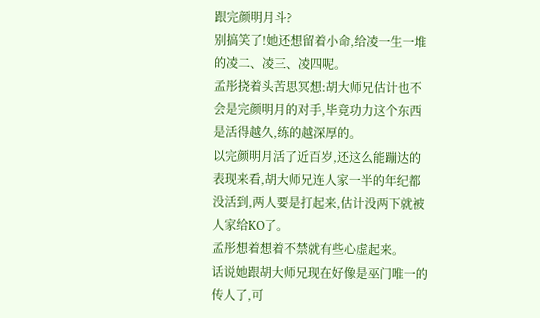跟完颜明月斗?
别搞笑了!她还想留着小命,给凌一生一堆的凌二、凌三、凌四呢。
孟彤挠着头苦思冥想:胡大师兄估计也不会是完颜明月的对手,毕竟功力这个东西是活得越久,练的越深厚的。
以完颜明月活了近百岁,还这么能蹦达的表现来看,胡大师兄连人家一半的年纪都没活到,两人要是打起来,估计没两下就被人家给KO了。
孟彤想着想着不禁就有些心虚起来。
话说她跟胡大师兄现在好像是巫门唯一的传人了,可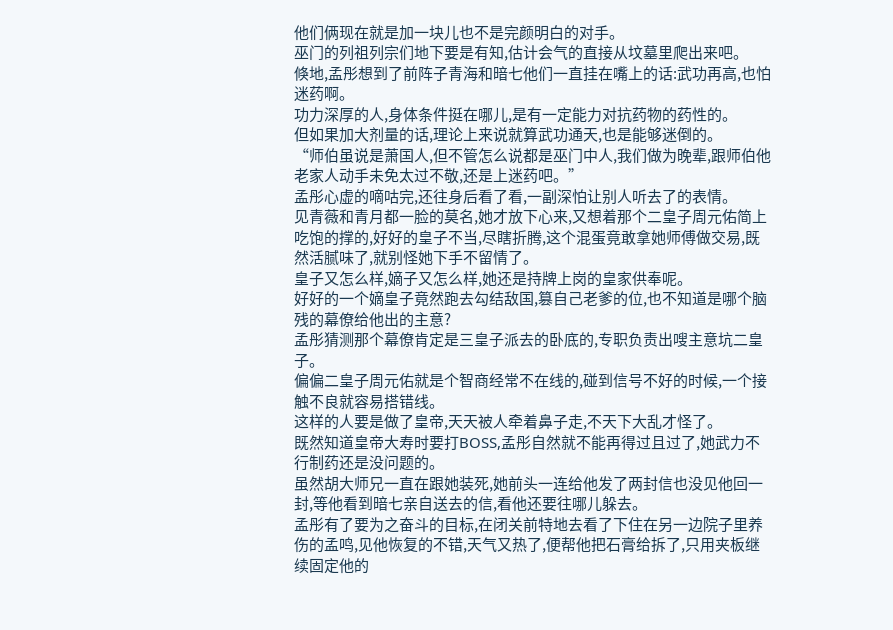他们俩现在就是加一块儿也不是完颜明白的对手。
巫门的列祖列宗们地下要是有知,估计会气的直接从坟墓里爬出来吧。
倏地,孟彤想到了前阵子青海和暗七他们一直挂在嘴上的话:武功再高,也怕迷药啊。
功力深厚的人,身体条件挺在哪儿,是有一定能力对抗药物的药性的。
但如果加大剂量的话,理论上来说就算武功通天,也是能够迷倒的。
“师伯虽说是萧国人,但不管怎么说都是巫门中人,我们做为晚辈,跟师伯他老家人动手未免太过不敬,还是上迷药吧。”
孟彤心虚的嘀咕完,还往身后看了看,一副深怕让别人听去了的表情。
见青薇和青月都一脸的莫名,她才放下心来,又想着那个二皇子周元佑简上吃饱的撑的,好好的皇子不当,尽瞎折腾,这个混蛋竟敢拿她师傅做交易,既然活腻味了,就别怪她下手不留情了。
皇子又怎么样,嫡子又怎么样,她还是持牌上岗的皇家供奉呢。
好好的一个嫡皇子竟然跑去勾结敌国,篡自己老爹的位,也不知道是哪个脑残的幕僚给他出的主意?
孟彤猜测那个幕僚肯定是三皇子派去的卧底的,专职负责出嗖主意坑二皇子。
偏偏二皇子周元佑就是个智商经常不在线的,碰到信号不好的时候,一个接触不良就容易搭错线。
这样的人要是做了皇帝,天天被人牵着鼻子走,不天下大乱才怪了。
既然知道皇帝大寿时要打BOSS,孟彤自然就不能再得过且过了,她武力不行制药还是没问题的。
虽然胡大师兄一直在跟她装死,她前头一连给他发了两封信也没见他回一封,等他看到暗七亲自送去的信,看他还要往哪儿躲去。
孟彤有了要为之奋斗的目标,在闭关前特地去看了下住在另一边院子里养伤的孟鸣,见他恢复的不错,天气又热了,便帮他把石膏给拆了,只用夹板继续固定他的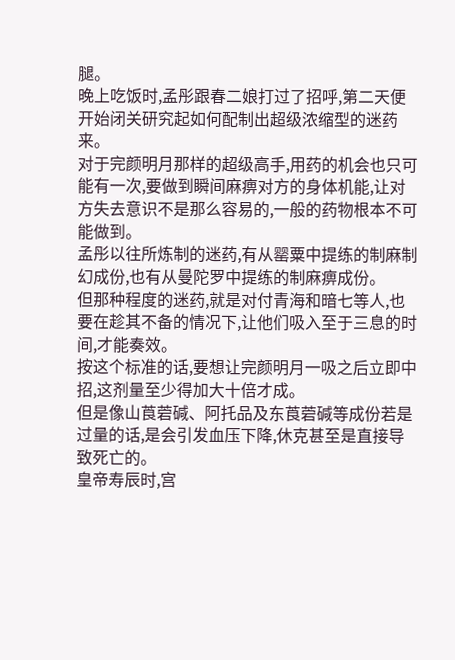腿。
晚上吃饭时,孟彤跟春二娘打过了招呼,第二天便开始闭关研究起如何配制出超级浓缩型的迷药来。
对于完颜明月那样的超级高手,用药的机会也只可能有一次,要做到瞬间麻痹对方的身体机能,让对方失去意识不是那么容易的,一般的药物根本不可能做到。
孟彤以往所炼制的迷药,有从罂粟中提练的制麻制幻成份,也有从曼陀罗中提练的制麻痹成份。
但那种程度的迷药,就是对付青海和暗七等人,也要在趁其不备的情况下,让他们吸入至于三息的时间,才能奏效。
按这个标准的话,要想让完颜明月一吸之后立即中招,这剂量至少得加大十倍才成。
但是像山莨菪碱、阿托品及东莨菪碱等成份若是过量的话,是会引发血压下降,休克甚至是直接导致死亡的。
皇帝寿辰时,宫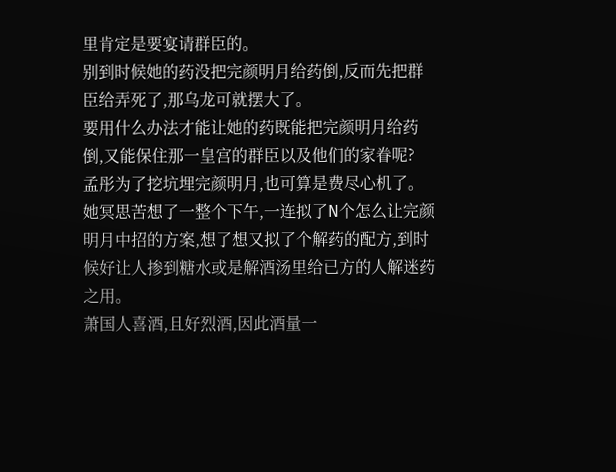里肯定是要宴请群臣的。
别到时候她的药没把完颜明月给药倒,反而先把群臣给弄死了,那乌龙可就摆大了。
要用什么办法才能让她的药既能把完颜明月给药倒,又能保住那一皇宫的群臣以及他们的家眷呢?
孟彤为了挖坑埋完颜明月,也可算是费尽心机了。
她冥思苦想了一整个下午,一连拟了N个怎么让完颜明月中招的方案,想了想又拟了个解药的配方,到时候好让人掺到糖水或是解酒汤里给已方的人解迷药之用。
萧国人喜酒,且好烈酒,因此酒量一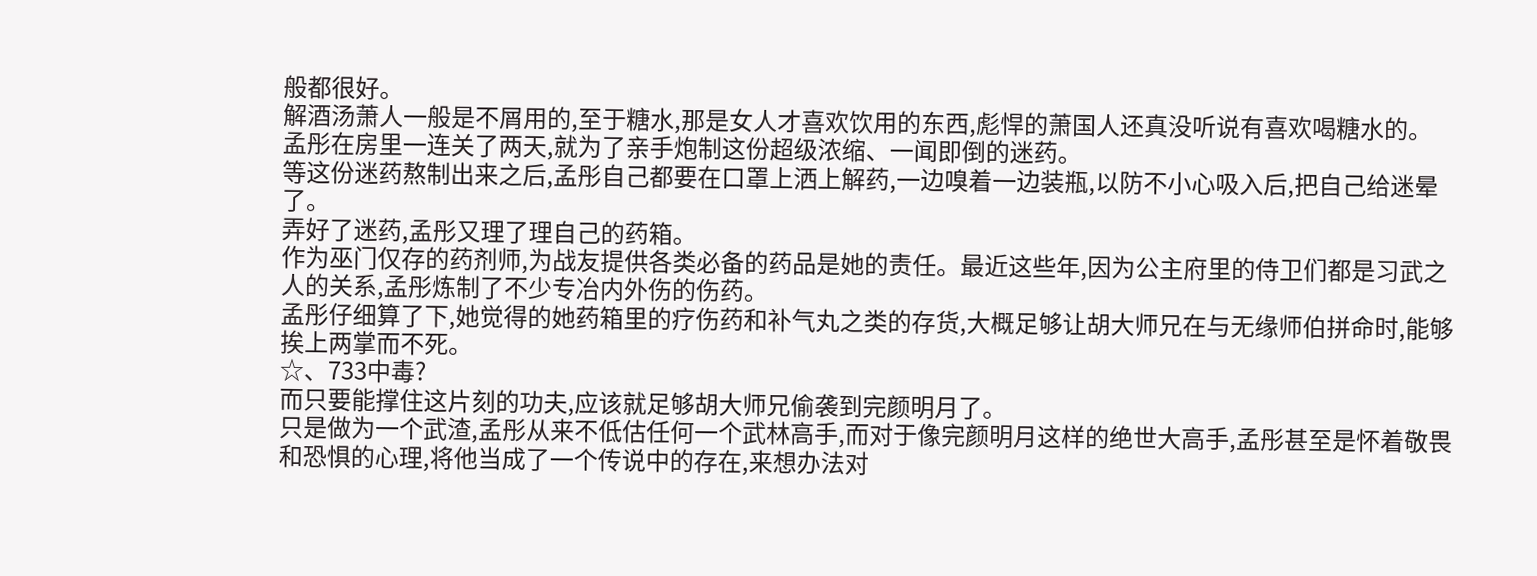般都很好。
解酒汤萧人一般是不屑用的,至于糖水,那是女人才喜欢饮用的东西,彪悍的萧国人还真没听说有喜欢喝糖水的。
孟彤在房里一连关了两天,就为了亲手炮制这份超级浓缩、一闻即倒的迷药。
等这份迷药熬制出来之后,孟彤自己都要在口罩上洒上解药,一边嗅着一边装瓶,以防不小心吸入后,把自己给迷晕了。
弄好了迷药,孟彤又理了理自己的药箱。
作为巫门仅存的药剂师,为战友提供各类必备的药品是她的责任。最近这些年,因为公主府里的侍卫们都是习武之人的关系,孟彤炼制了不少专冶内外伤的伤药。
孟彤仔细算了下,她觉得的她药箱里的疗伤药和补气丸之类的存货,大概足够让胡大师兄在与无缘师伯拼命时,能够挨上两掌而不死。
☆、733中毒?
而只要能撑住这片刻的功夫,应该就足够胡大师兄偷袭到完颜明月了。
只是做为一个武渣,孟彤从来不低估任何一个武林高手,而对于像完颜明月这样的绝世大高手,孟彤甚至是怀着敬畏和恐惧的心理,将他当成了一个传说中的存在,来想办法对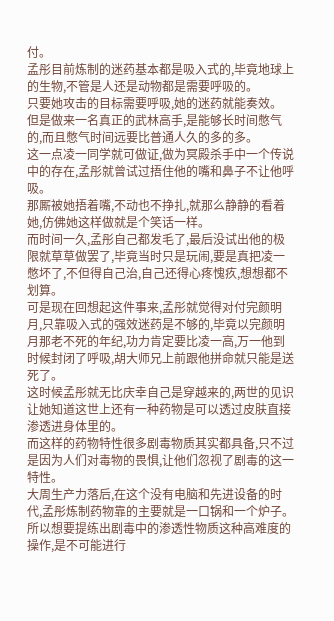付。
孟彤目前炼制的迷药基本都是吸入式的,毕竟地球上的生物,不管是人还是动物都是需要呼吸的。
只要她攻击的目标需要呼吸,她的迷药就能奏效。
但是做来一名真正的武林高手,是能够长时间憋气的,而且憋气时间远要比普通人久的多的多。
这一点凌一同学就可做证,做为冥殿杀手中一个传说中的存在,孟彤就曾试过捂住他的嘴和鼻子不让他呼吸。
那厮被她捂着嘴,不动也不挣扎,就那么静静的看着她,仿佛她这样做就是个笑话一样。
而时间一久,孟彤自己都发毛了,最后没试出他的极限就草草做罢了,毕竟当时只是玩闹,要是真把凌一憋坏了,不但得自己治,自己还得心疼愧疚,想想都不划算。
可是现在回想起这件事来,孟彤就觉得对付完颜明月,只靠吸入式的强效迷药是不够的,毕竟以完颜明月那老不死的年纪,功力肯定要比凌一高,万一他到时候封闭了呼吸,胡大师兄上前跟他拼命就只能是送死了。
这时候孟彤就无比庆幸自己是穿越来的,两世的见识让她知道这世上还有一种药物是可以透过皮肤直接渗透进身体里的。
而这样的药物特性很多剧毒物质其实都具备,只不过是因为人们对毒物的畏惧,让他们忽视了剧毒的这一特性。
大周生产力落后,在这个没有电脑和先进设备的时代,孟彤炼制药物靠的主要就是一口锅和一个炉子。
所以想要提练出剧毒中的渗透性物质这种高难度的操作,是不可能进行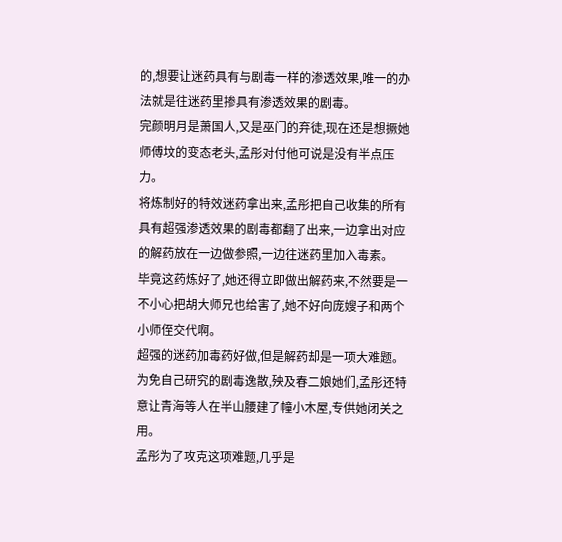的,想要让迷药具有与剧毒一样的渗透效果,唯一的办法就是往迷药里掺具有渗透效果的剧毒。
完颜明月是萧国人,又是巫门的弃徒,现在还是想撅她师傅坟的变态老头,孟彤对付他可说是没有半点压力。
将炼制好的特效迷药拿出来,孟彤把自己收集的所有具有超强渗透效果的剧毒都翻了出来,一边拿出对应的解药放在一边做参照,一边往迷药里加入毒素。
毕竟这药炼好了,她还得立即做出解药来,不然要是一不小心把胡大师兄也给害了,她不好向庞嫂子和两个小师侄交代啊。
超强的迷药加毒药好做,但是解药却是一项大难题。
为免自己研究的剧毒逸散,殃及春二娘她们,孟彤还特意让青海等人在半山腰建了幢小木屋,专供她闭关之用。
孟彤为了攻克这项难题,几乎是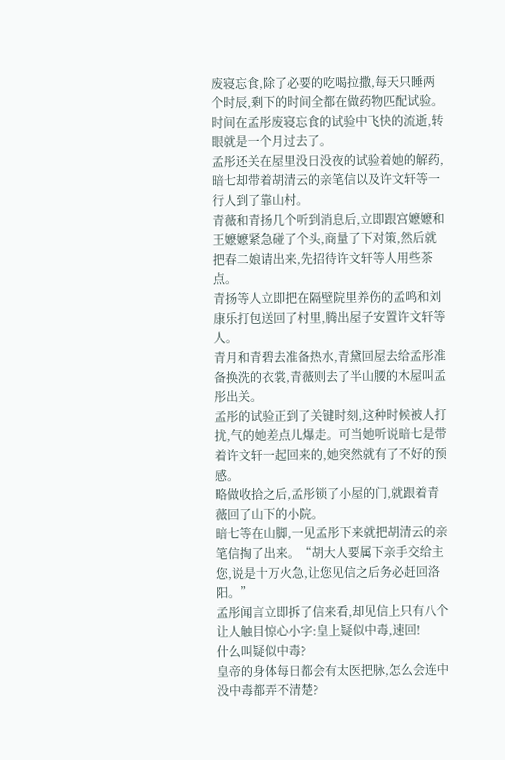废寝忘食,除了必要的吃喝拉撒,每天只睡两个时辰,剩下的时间全都在做药物匹配试验。
时间在孟彤废寝忘食的试验中飞快的流逝,转眼就是一个月过去了。
孟彤还关在屋里没日没夜的试验着她的解药,暗七却带着胡清云的亲笔信以及许文轩等一行人到了靠山村。
青薇和青扬几个听到消息后,立即跟宫嬷嬷和王嬷嬷紧急碰了个头,商量了下对策,然后就把春二娘请出来,先招待许文轩等人用些茶点。
青扬等人立即把在隔壁院里养伤的孟鸣和刘康乐打包送回了村里,腾出屋子安置许文轩等人。
青月和青碧去准备热水,青黛回屋去给孟彤准备换洗的衣裳,青薇则去了半山腰的木屋叫孟彤出关。
孟彤的试验正到了关键时刻,这种时候被人打扰,气的她差点儿爆走。可当她听说暗七是带着许文轩一起回来的,她突然就有了不好的预感。
略做收拾之后,孟彤锁了小屋的门,就跟着青薇回了山下的小院。
暗七等在山脚,一见孟彤下来就把胡清云的亲笔信掏了出来。“胡大人要属下亲手交给主您,说是十万火急,让您见信之后务必赶回洛阳。”
孟彤闻言立即拆了信来看,却见信上只有八个让人触目惊心小字:皇上疑似中毒,速回!
什么叫疑似中毒?
皇帝的身体每日都会有太医把脉,怎么会连中没中毒都弄不清楚?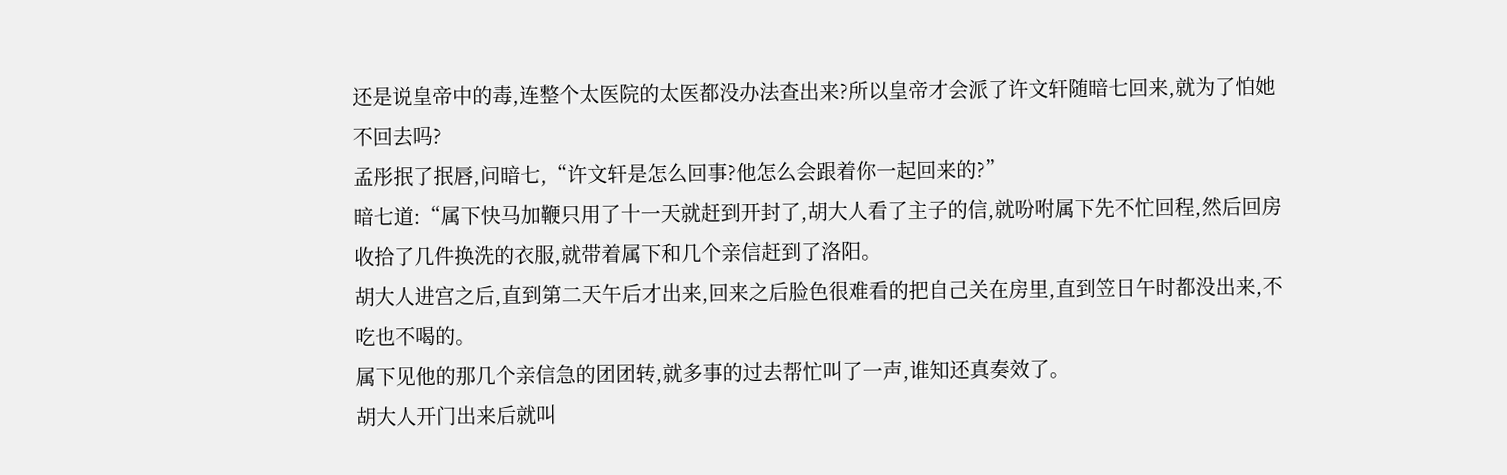还是说皇帝中的毒,连整个太医院的太医都没办法查出来?所以皇帝才会派了许文轩随暗七回来,就为了怕她不回去吗?
孟彤抿了抿唇,问暗七,“许文轩是怎么回事?他怎么会跟着你一起回来的?”
暗七道:“属下快马加鞭只用了十一天就赶到开封了,胡大人看了主子的信,就吩咐属下先不忙回程,然后回房收拾了几件换洗的衣服,就带着属下和几个亲信赶到了洛阳。
胡大人进宫之后,直到第二天午后才出来,回来之后脸色很难看的把自己关在房里,直到笠日午时都没出来,不吃也不喝的。
属下见他的那几个亲信急的团团转,就多事的过去帮忙叫了一声,谁知还真奏效了。
胡大人开门出来后就叫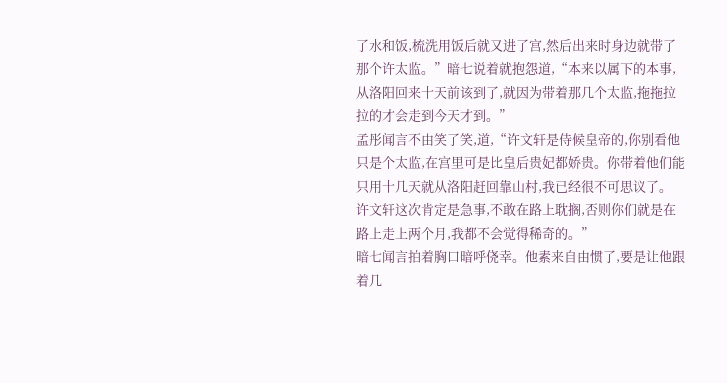了水和饭,梳洗用饭后就又进了宫,然后出来时身边就带了那个许太监。”暗七说着就抱怨道,“本来以属下的本事,从洛阳回来十天前该到了,就因为带着那几个太监,拖拖拉拉的才会走到今天才到。”
孟彤闻言不由笑了笑,道,“许文轩是侍候皇帝的,你别看他只是个太监,在宫里可是比皇后贵妃都娇贵。你带着他们能只用十几天就从洛阳赶回靠山村,我已经很不可思议了。
许文轩这次肯定是急事,不敢在路上耽搁,否则你们就是在路上走上两个月,我都不会觉得稀奇的。”
暗七闻言拍着胸口暗呼侥幸。他素来自由惯了,要是让他跟着几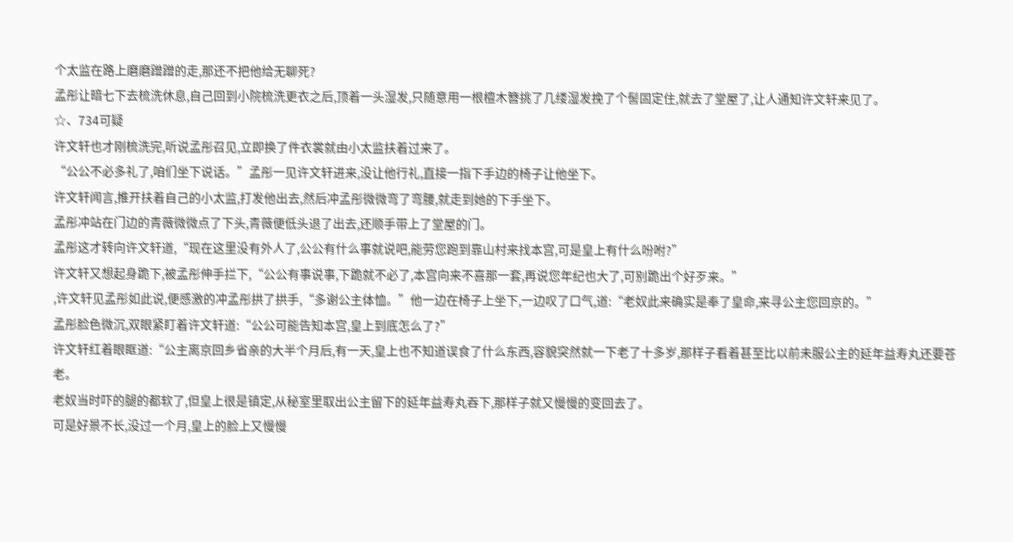个太监在路上磨磨蹭蹭的走,那还不把他给无聊死?
孟彤让暗七下去梳洗休息,自己回到小院梳洗更衣之后,顶着一头湿发,只随意用一根檀木簪挑了几缕湿发挽了个髻固定住,就去了堂屋了,让人通知许文轩来见了。
☆、734可疑
许文轩也才刚梳洗完,听说孟彤召见,立即换了件衣裳就由小太监扶着过来了。
“公公不必多礼了,咱们坐下说话。”孟彤一见许文轩进来,没让他行礼,直接一指下手边的椅子让他坐下。
许文轩闻言,推开扶着自己的小太监,打发他出去,然后冲孟彤微微弯了弯腰,就走到她的下手坐下。
孟彤冲站在门边的青薇微微点了下头,青薇便低头退了出去,还顺手带上了堂屋的门。
孟彤这才转向许文轩道,“现在这里没有外人了,公公有什么事就说吧,能劳您跑到靠山村来找本宫,可是皇上有什么吩咐?”
许文轩又想起身跪下,被孟彤伸手拦下,“公公有事说事,下跪就不必了,本宫向来不喜那一套,再说您年纪也大了,可别跪出个好歹来。”
,许文轩见孟彤如此说,便感激的冲孟彤拱了拱手,“多谢公主体恤。”他一边在椅子上坐下,一边叹了口气,道:“老奴此来确实是奉了皇命,来寻公主您回京的。”
孟彤脸色微沉,双眼紧盯着许文轩道:“公公可能告知本宫,皇上到底怎么了?”
许文轩红着眼眶道:“公主离京回乡省亲的大半个月后,有一天,皇上也不知道误食了什么东西,容貌突然就一下老了十多岁,那样子看着甚至比以前未服公主的延年益寿丸还要苍老。
老奴当时吓的腿的都软了,但皇上很是镇定,从秘室里取出公主留下的延年益寿丸吞下,那样子就又慢慢的变回去了。
可是好景不长,没过一个月,皇上的脸上又慢慢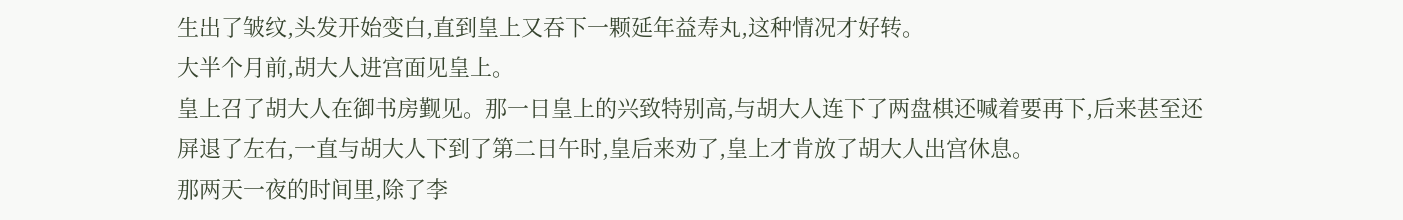生出了皱纹,头发开始变白,直到皇上又吞下一颗延年益寿丸,这种情况才好转。
大半个月前,胡大人进宫面见皇上。
皇上召了胡大人在御书房觐见。那一日皇上的兴致特别高,与胡大人连下了两盘棋还喊着要再下,后来甚至还屏退了左右,一直与胡大人下到了第二日午时,皇后来劝了,皇上才肯放了胡大人出宫休息。
那两天一夜的时间里,除了李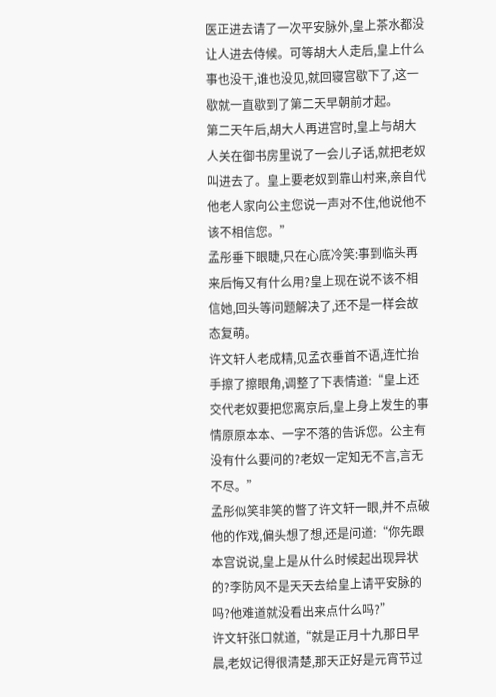医正进去请了一次平安脉外,皇上茶水都没让人进去侍候。可等胡大人走后,皇上什么事也没干,谁也没见,就回寝宫歇下了,这一歇就一直歇到了第二天早朝前才起。
第二天午后,胡大人再进宫时,皇上与胡大人关在御书房里说了一会儿子话,就把老奴叫进去了。皇上要老奴到靠山村来,亲自代他老人家向公主您说一声对不住,他说他不该不相信您。”
孟彤垂下眼睫,只在心底冷笑:事到临头再来后悔又有什么用?皇上现在说不该不相信她,回头等问题解决了,还不是一样会故态复萌。
许文轩人老成精,见孟衣垂首不语,连忙抬手擦了擦眼角,调整了下表情道:“皇上还交代老奴要把您离京后,皇上身上发生的事情原原本本、一字不落的告诉您。公主有没有什么要问的?老奴一定知无不言,言无不尽。”
孟彤似笑非笑的瞥了许文轩一眼,并不点破他的作戏,偏头想了想,还是问道:“你先跟本宫说说,皇上是从什么时候起出现异状的?李防风不是天天去给皇上请平安脉的吗?他难道就没看出来点什么吗?”
许文轩张口就道,“就是正月十九那日早晨,老奴记得很清楚,那天正好是元宵节过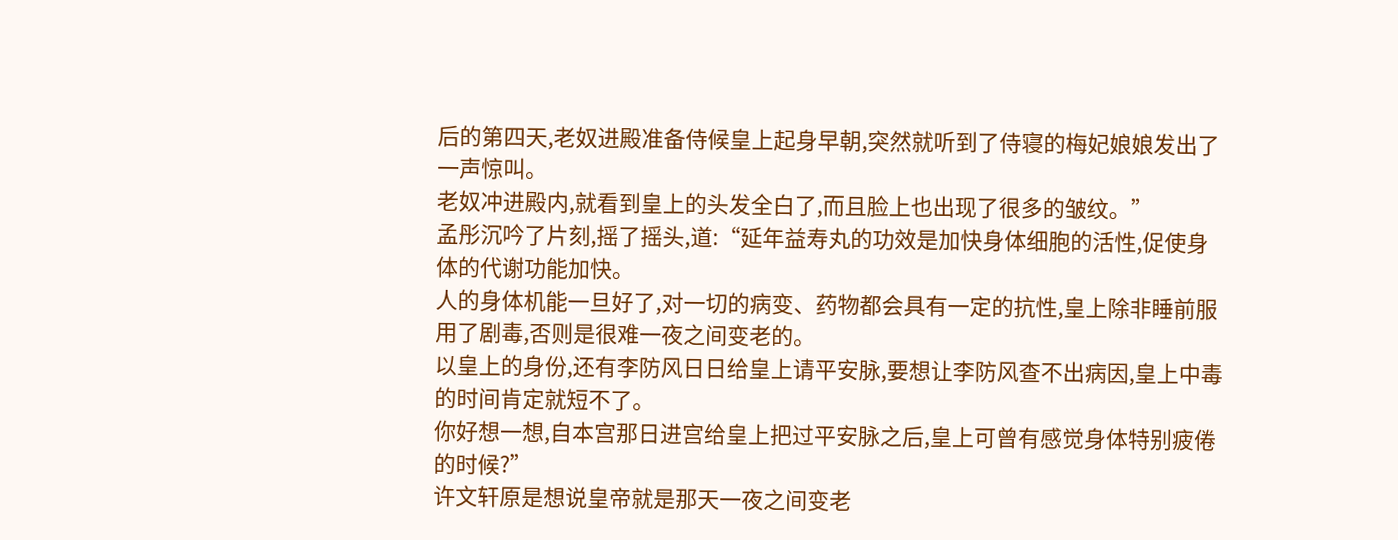后的第四天,老奴进殿准备侍候皇上起身早朝,突然就听到了侍寝的梅妃娘娘发出了一声惊叫。
老奴冲进殿内,就看到皇上的头发全白了,而且脸上也出现了很多的皱纹。”
孟彤沉吟了片刻,摇了摇头,道:“延年益寿丸的功效是加快身体细胞的活性,促使身体的代谢功能加快。
人的身体机能一旦好了,对一切的病变、药物都会具有一定的抗性,皇上除非睡前服用了剧毒,否则是很难一夜之间变老的。
以皇上的身份,还有李防风日日给皇上请平安脉,要想让李防风查不出病因,皇上中毒的时间肯定就短不了。
你好想一想,自本宫那日进宫给皇上把过平安脉之后,皇上可曾有感觉身体特别疲倦的时候?”
许文轩原是想说皇帝就是那天一夜之间变老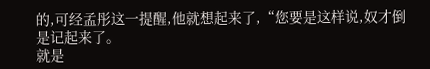的,可经孟彤这一提醒,他就想起来了,“您要是这样说,奴才倒是记起来了。
就是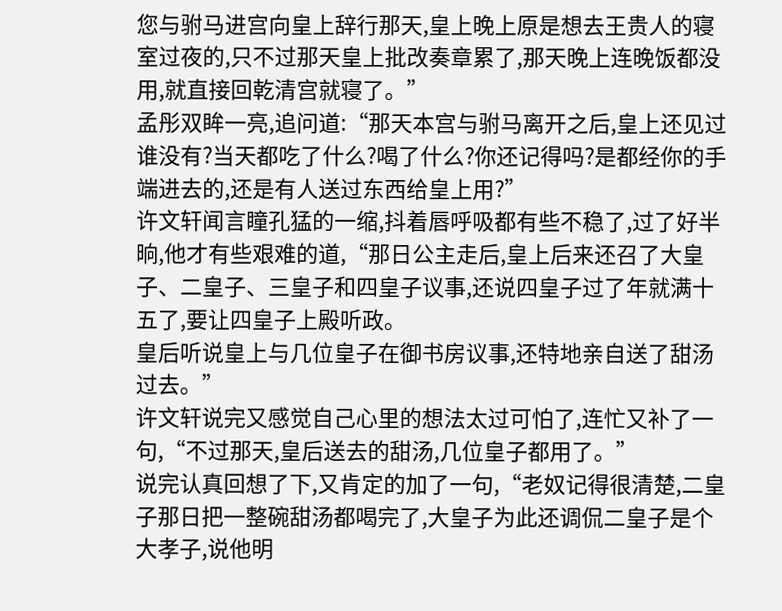您与驸马进宫向皇上辞行那天,皇上晚上原是想去王贵人的寝室过夜的,只不过那天皇上批改奏章累了,那天晚上连晚饭都没用,就直接回乾清宫就寝了。”
孟彤双眸一亮,追问道:“那天本宫与驸马离开之后,皇上还见过谁没有?当天都吃了什么?喝了什么?你还记得吗?是都经你的手端进去的,还是有人送过东西给皇上用?”
许文轩闻言瞳孔猛的一缩,抖着唇呼吸都有些不稳了,过了好半晌,他才有些艰难的道,“那日公主走后,皇上后来还召了大皇子、二皇子、三皇子和四皇子议事,还说四皇子过了年就满十五了,要让四皇子上殿听政。
皇后听说皇上与几位皇子在御书房议事,还特地亲自送了甜汤过去。”
许文轩说完又感觉自己心里的想法太过可怕了,连忙又补了一句,“不过那天,皇后送去的甜汤,几位皇子都用了。”
说完认真回想了下,又肯定的加了一句,“老奴记得很清楚,二皇子那日把一整碗甜汤都喝完了,大皇子为此还调侃二皇子是个大孝子,说他明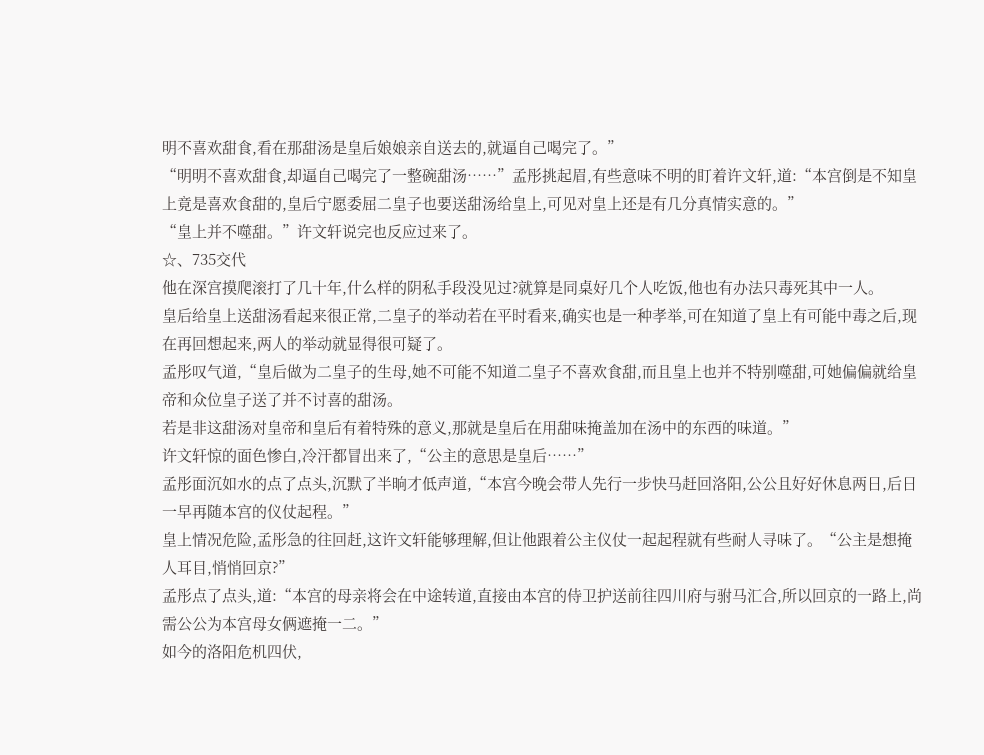明不喜欢甜食,看在那甜汤是皇后娘娘亲自送去的,就逼自己喝完了。”
“明明不喜欢甜食,却逼自己喝完了一整碗甜汤……”孟彤挑起眉,有些意味不明的盯着许文轩,道:“本宫倒是不知皇上竟是喜欢食甜的,皇后宁愿委屈二皇子也要送甜汤给皇上,可见对皇上还是有几分真情实意的。”
“皇上并不噬甜。”许文轩说完也反应过来了。
☆、735交代
他在深宫摸爬滚打了几十年,什么样的阴私手段没见过?就算是同桌好几个人吃饭,他也有办法只毒死其中一人。
皇后给皇上送甜汤看起来很正常,二皇子的举动若在平时看来,确实也是一种孝举,可在知道了皇上有可能中毒之后,现在再回想起来,两人的举动就显得很可疑了。
孟彤叹气道,“皇后做为二皇子的生母,她不可能不知道二皇子不喜欢食甜,而且皇上也并不特别噬甜,可她偏偏就给皇帝和众位皇子送了并不讨喜的甜汤。
若是非这甜汤对皇帝和皇后有着特殊的意义,那就是皇后在用甜味掩盖加在汤中的东西的味道。”
许文轩惊的面色惨白,冷汗都冒出来了,“公主的意思是皇后……”
孟彤面沉如水的点了点头,沉默了半晌才低声道,“本宫今晚会带人先行一步快马赶回洛阳,公公且好好休息两日,后日一早再随本宫的仪仗起程。”
皇上情况危险,孟彤急的往回赶,这许文轩能够理解,但让他跟着公主仪仗一起起程就有些耐人寻味了。“公主是想掩人耳目,悄悄回京?”
孟彤点了点头,道:“本宫的母亲将会在中途转道,直接由本宫的侍卫护送前往四川府与驸马汇合,所以回京的一路上,尚需公公为本宫母女俩遮掩一二。”
如今的洛阳危机四伏,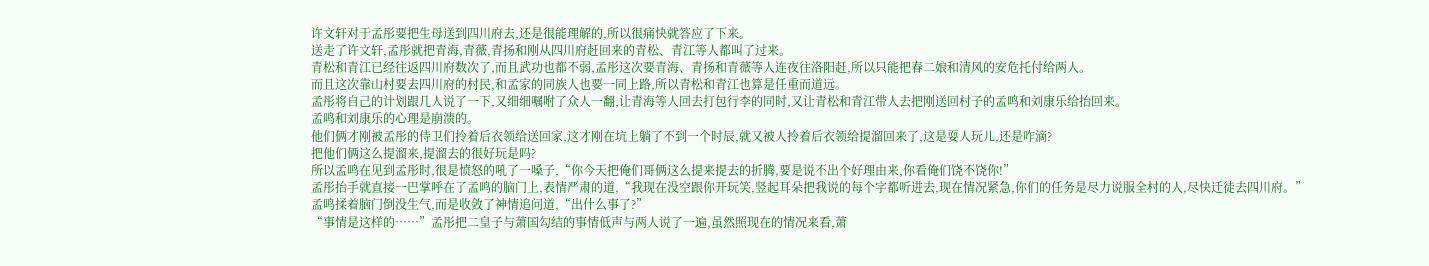许文轩对于孟彤要把生母送到四川府去,还是很能理解的,所以很痛快就答应了下来。
送走了许文轩,孟彤就把青海,青薇,青扬和刚从四川府赶回来的青松、青江等人都叫了过来。
青松和青江已经往返四川府数次了,而且武功也都不弱,孟彤这次要青海、青扬和青薇等人连夜往洛阳赶,所以只能把春二娘和清风的安危托付给两人。
而且这次靠山村要去四川府的村民,和孟家的同族人也要一同上路,所以青松和青江也算是任重而道远。
孟彤将自己的计划跟几人说了一下,又细细嘱咐了众人一翻,让青海等人回去打包行李的同时,又让青松和青江带人去把刚送回村子的孟鸣和刘康乐给抬回来。
孟鸣和刘康乐的心理是崩溃的。
他们俩才刚被孟彤的侍卫们拎着后衣领给送回家,这才刚在坑上躺了不到一个时辰,就又被人拎着后衣领给提溜回来了,这是耍人玩儿,还是咋滴?
把他们俩这么提溜来,提溜去的很好玩是吗?
所以孟鸣在见到孟彤时,很是愤怒的吼了一嗓子,“你今天把俺们哥俩这么提来提去的折腾,要是说不出个好理由来,你看俺们饶不饶你!”
孟彤抬手就直接一巴掌呼在了孟鸣的脑门上,表情严肃的道,“我现在没空跟你开玩笑,竖起耳朵把我说的每个字都听进去,现在情况紧急,你们的任务是尽力说服全村的人,尽快迁徒去四川府。”
孟鸣揉着脑门倒没生气,而是收敛了神情追问道,“出什么事了?”
“事情是这样的……”孟彤把二皇子与萧国勾结的事情低声与两人说了一遍,虽然照现在的情况来看,萧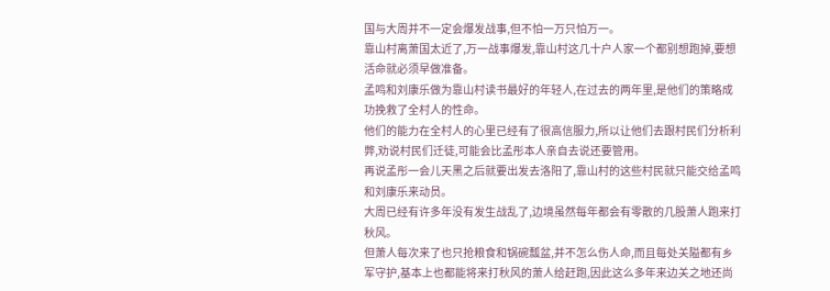国与大周并不一定会爆发战事,但不怕一万只怕万一。
靠山村离萧国太近了,万一战事爆发,靠山村这几十户人家一个都别想跑掉,要想活命就必须早做准备。
孟鸣和刘康乐做为靠山村读书最好的年轻人,在过去的两年里,是他们的策略成功挽救了全村人的性命。
他们的能力在全村人的心里已经有了很高信服力,所以让他们去跟村民们分析利弊,劝说村民们迁徒,可能会比孟彤本人亲自去说还要管用。
再说孟彤一会儿天黑之后就要出发去洛阳了,靠山村的这些村民就只能交给孟鸣和刘康乐来动员。
大周已经有许多年没有发生战乱了,边境虽然每年都会有零散的几股萧人跑来打秋风。
但萧人每次来了也只抢粮食和锅碗瓢盆,并不怎么伤人命,而且每处关隘都有乡军守护,基本上也都能将来打秋风的萧人给赶跑,因此这么多年来边关之地还尚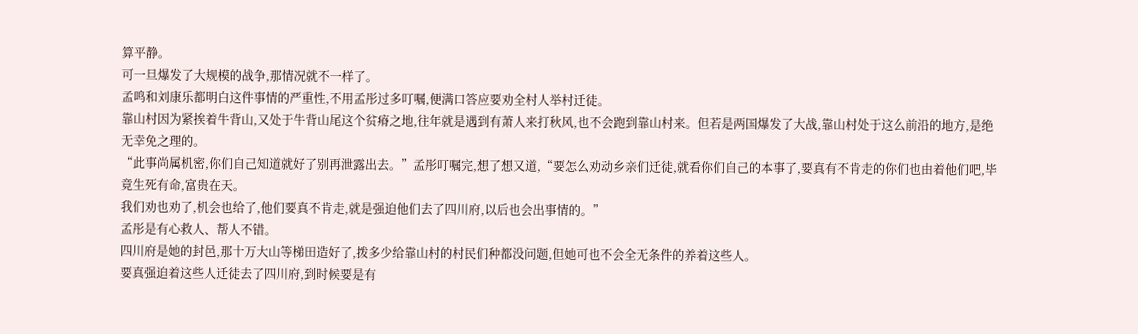算平静。
可一旦爆发了大规模的战争,那情况就不一样了。
孟鸣和刘康乐都明白这件事情的严重性,不用孟彤过多叮嘱,便满口答应要劝全村人举村迁徒。
靠山村因为紧挨着牛背山,又处于牛背山尾这个贫瘠之地,往年就是遇到有萧人来打秋风,也不会跑到靠山村来。但若是两国爆发了大战,靠山村处于这么前沿的地方,是绝无幸免之理的。
“此事尚属机密,你们自己知道就好了别再泄露出去。”孟彤叮嘱完,想了想又道,“要怎么劝动乡亲们迁徒,就看你们自己的本事了,要真有不肯走的你们也由着他们吧,毕竟生死有命,富贵在天。
我们劝也劝了,机会也给了,他们要真不肯走,就是强迫他们去了四川府,以后也会出事情的。”
孟彤是有心救人、帮人不错。
四川府是她的封邑,那十万大山等梯田造好了,拨多少给靠山村的村民们种都没问题,但她可也不会全无条件的养着这些人。
要真强迫着这些人迁徒去了四川府,到时候要是有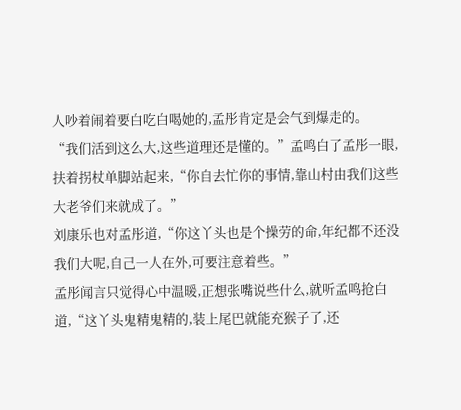人吵着闹着要白吃白喝她的,孟彤肯定是会气到爆走的。
“我们活到这么大,这些道理还是懂的。”孟鸣白了孟彤一眼,扶着拐杖单脚站起来,“你自去忙你的事情,靠山村由我们这些大老爷们来就成了。”
刘康乐也对孟彤道,“你这丫头也是个操劳的命,年纪都不还没我们大呢,自己一人在外,可要注意着些。”
孟彤闻言只觉得心中温暖,正想张嘴说些什么,就听孟鸣抢白道,“这丫头鬼精鬼精的,装上尾巴就能充猴子了,还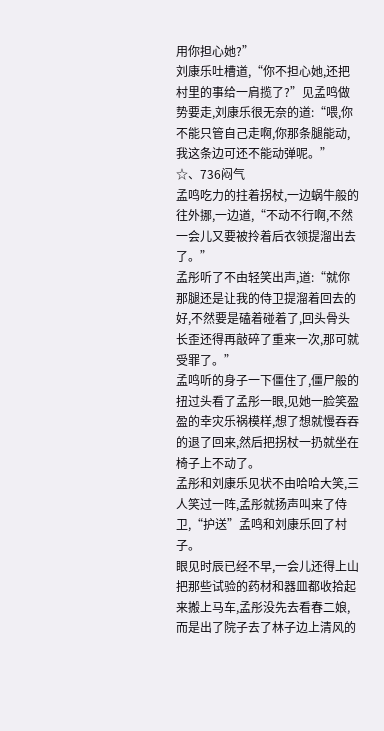用你担心她?”
刘康乐吐槽道,“你不担心她,还把村里的事给一肩揽了?”见孟鸣做势要走,刘康乐很无奈的道:“喂,你不能只管自己走啊,你那条腿能动,我这条边可还不能动弹呢。”
☆、736闷气
孟鸣吃力的拄着拐杖,一边蜗牛般的往外挪,一边道,“不动不行啊,不然一会儿又要被拎着后衣领提溜出去了。”
孟彤听了不由轻笑出声,道:“就你那腿还是让我的侍卫提溜着回去的好,不然要是磕着碰着了,回头骨头长歪还得再敲碎了重来一次,那可就受罪了。”
孟鸣听的身子一下僵住了,僵尸般的扭过头看了孟彤一眼,见她一脸笑盈盈的幸灾乐祸模样,想了想就慢吞吞的退了回来,然后把拐杖一扔就坐在椅子上不动了。
孟彤和刘康乐见状不由哈哈大笑,三人笑过一阵,孟彤就扬声叫来了侍卫,“护送”孟鸣和刘康乐回了村子。
眼见时辰已经不早,一会儿还得上山把那些试验的药材和器皿都收拾起来搬上马车,孟彤没先去看春二娘,而是出了院子去了林子边上清风的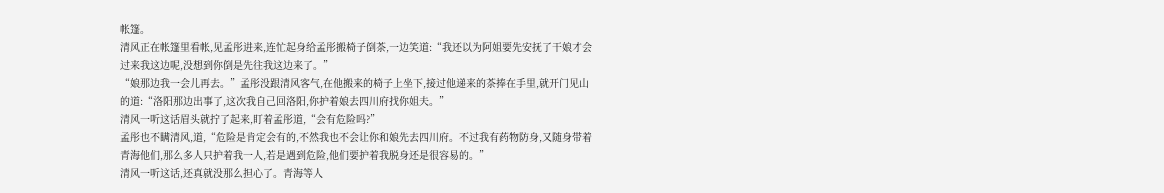帐篷。
清风正在帐篷里看帐,见孟彤进来,连忙起身给孟彤搬椅子倒茶,一边笑道:“我还以为阿姐要先安抚了干娘才会过来我这边呢,没想到你倒是先往我这边来了。”
“娘那边我一会儿再去。”孟彤没跟清风客气,在他搬来的椅子上坐下,接过他递来的茶捧在手里,就开门见山的道:“洛阳那边出事了,这次我自己回洛阳,你护着娘去四川府找你姐夫。”
清风一听这话眉头就拧了起来,盯着孟彤道,“会有危险吗?”
孟彤也不瞒清风,道,“危险是肯定会有的,不然我也不会让你和娘先去四川府。不过我有药物防身,又随身带着青海他们,那么多人只护着我一人,若是遇到危险,他们要护着我脱身还是很容易的。”
清风一听这话,还真就没那么担心了。青海等人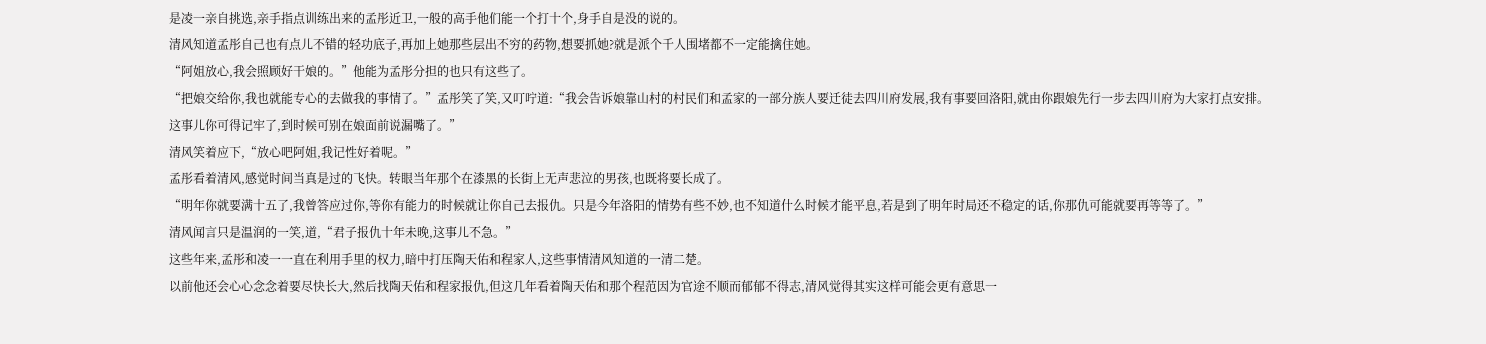是凌一亲自挑选,亲手指点训练出来的孟彤近卫,一般的高手他们能一个打十个,身手自是没的说的。
清风知道孟彤自己也有点儿不错的轻功底子,再加上她那些层出不穷的药物,想要抓她?就是派个千人围堵都不一定能擒住她。
“阿姐放心,我会照顾好干娘的。”他能为孟彤分担的也只有这些了。
“把娘交给你,我也就能专心的去做我的事情了。”孟彤笑了笑,又叮咛道:“我会告诉娘靠山村的村民们和孟家的一部分族人要迁徒去四川府发展,我有事要回洛阳,就由你跟娘先行一步去四川府为大家打点安排。
这事儿你可得记牢了,到时候可别在娘面前说漏嘴了。”
清风笑着应下,“放心吧阿姐,我记性好着呢。”
孟彤看着清风,感觉时间当真是过的飞快。转眼当年那个在漆黑的长街上无声悲泣的男孩,也既将要长成了。
“明年你就要满十五了,我曾答应过你,等你有能力的时候就让你自己去报仇。只是今年洛阳的情势有些不妙,也不知道什么时候才能平息,若是到了明年时局还不稳定的话,你那仇可能就要再等等了。”
清风闻言只是温润的一笑,道,“君子报仇十年未晚,这事儿不急。”
这些年来,孟彤和凌一一直在利用手里的权力,暗中打压陶天佑和程家人,这些事情清风知道的一清二楚。
以前他还会心心念念着要尽快长大,然后找陶天佑和程家报仇,但这几年看着陶天佑和那个程范因为官途不顺而郁郁不得志,清风觉得其实这样可能会更有意思一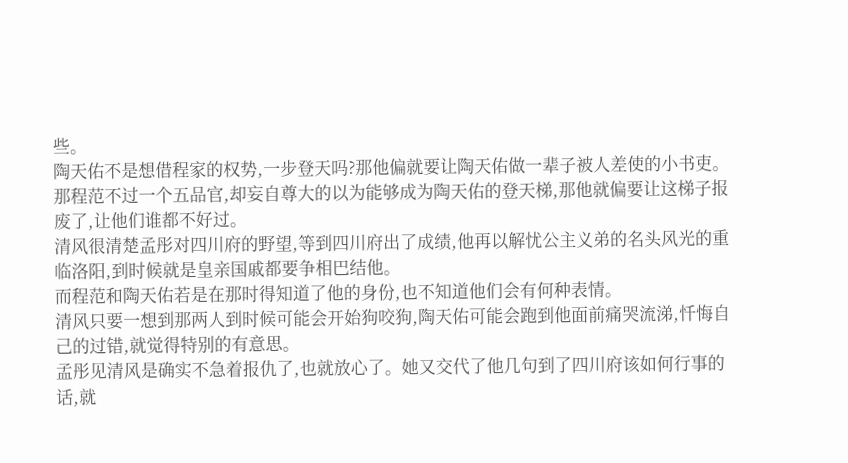些。
陶天佑不是想借程家的权势,一步登天吗?那他偏就要让陶天佑做一辈子被人差使的小书吏。
那程范不过一个五品官,却妄自尊大的以为能够成为陶天佑的登天梯,那他就偏要让这梯子报废了,让他们谁都不好过。
清风很清楚孟彤对四川府的野望,等到四川府出了成绩,他再以解忧公主义弟的名头风光的重临洛阳,到时候就是皇亲国戚都要争相巴结他。
而程范和陶天佑若是在那时得知道了他的身份,也不知道他们会有何种表情。
清风只要一想到那两人到时候可能会开始狗咬狗,陶天佑可能会跑到他面前痛哭流涕,忏悔自己的过错,就觉得特别的有意思。
孟彤见清风是确实不急着报仇了,也就放心了。她又交代了他几句到了四川府该如何行事的话,就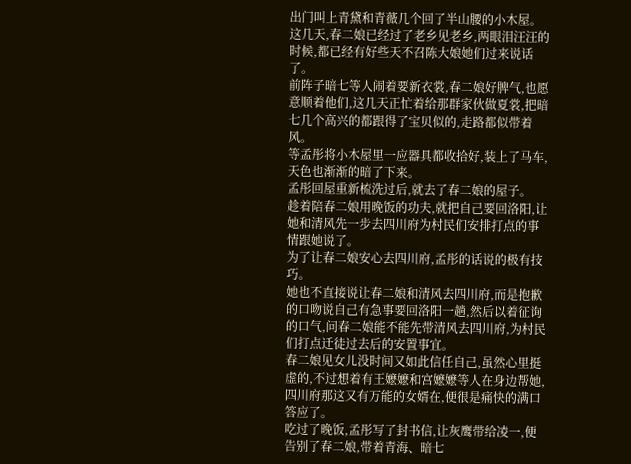出门叫上青黛和青薇几个回了半山腰的小木屋。
这几天,春二娘已经过了老乡见老乡,两眼泪汪汪的时候,都已经有好些天不召陈大娘她们过来说话了。
前阵子暗七等人闹着要新衣裳,春二娘好脾气,也愿意顺着他们,这几天正忙着给那群家伙做夏裳,把暗七几个高兴的都跟得了宝贝似的,走路都似带着风。
等孟彤将小木屋里一应器具都收拾好,装上了马车,天色也渐渐的暗了下来。
孟彤回屋重新梳洗过后,就去了春二娘的屋子。
趁着陪春二娘用晚饭的功夫,就把自己要回洛阳,让她和清风先一步去四川府为村民们安排打点的事情跟她说了。
为了让春二娘安心去四川府,孟彤的话说的极有技巧。
她也不直接说让春二娘和清风去四川府,而是抱歉的口吻说自己有急事要回洛阳一趟,然后以着征询的口气,问春二娘能不能先带清风去四川府,为村民们打点迁徒过去后的安置事宜。
春二娘见女儿没时间又如此信任自己,虽然心里挺虚的,不过想着有王嬷嬷和宫嬷嬷等人在身边帮她,四川府那这又有万能的女婿在,便很是痛快的满口答应了。
吃过了晚饭,孟彤写了封书信,让灰鹰带给凌一,便告别了春二娘,带着青海、暗七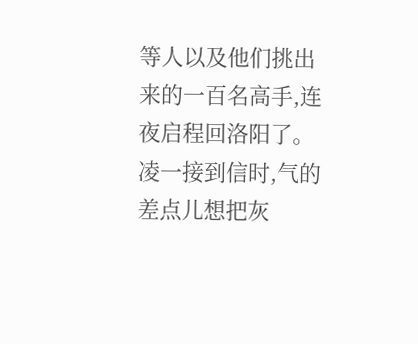等人以及他们挑出来的一百名高手,连夜启程回洛阳了。
凌一接到信时,气的差点儿想把灰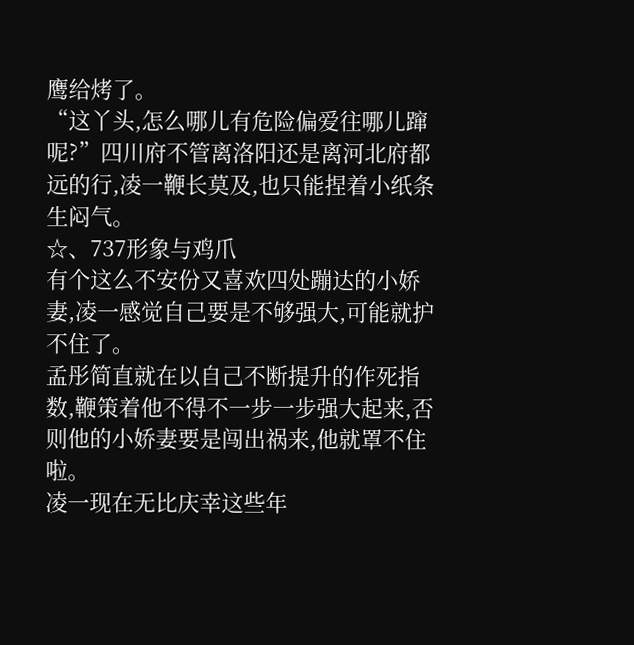鹰给烤了。
“这丫头,怎么哪儿有危险偏爱往哪儿蹿呢?”四川府不管离洛阳还是离河北府都远的行,凌一鞭长莫及,也只能捏着小纸条生闷气。
☆、737形象与鸡爪
有个这么不安份又喜欢四处蹦达的小娇妻,凌一感觉自己要是不够强大,可能就护不住了。
孟彤简直就在以自己不断提升的作死指数,鞭策着他不得不一步一步强大起来,否则他的小娇妻要是闯出祸来,他就罩不住啦。
凌一现在无比庆幸这些年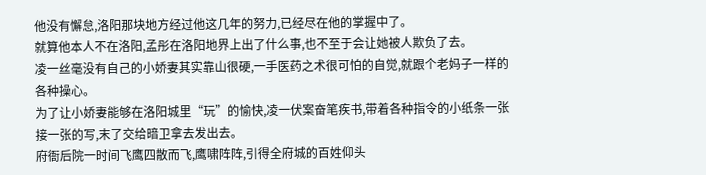他没有懈怠,洛阳那块地方经过他这几年的努力,已经尽在他的掌握中了。
就算他本人不在洛阳,孟彤在洛阳地界上出了什么事,也不至于会让她被人欺负了去。
凌一丝毫没有自己的小娇妻其实靠山很硬,一手医药之术很可怕的自觉,就跟个老妈子一样的各种操心。
为了让小娇妻能够在洛阳城里“玩”的愉快,凌一伏案奋笔疾书,带着各种指令的小纸条一张接一张的写,末了交给暗卫拿去发出去。
府衙后院一时间飞鹰四散而飞,鹰啸阵阵,引得全府城的百姓仰头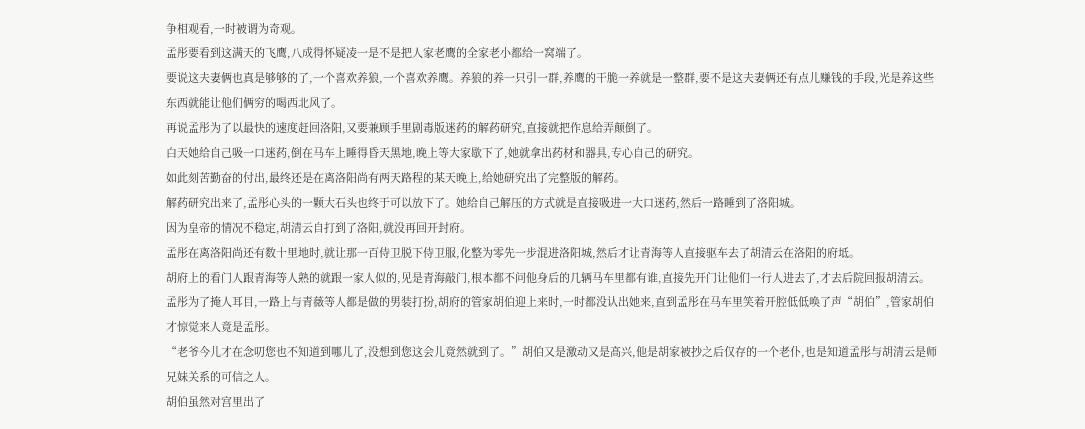争相观看,一时被谓为奇观。
孟彤要看到这满天的飞鹰,八成得怀疑凌一是不是把人家老鹰的全家老小都给一窝端了。
要说这夫妻俩也真是够够的了,一个喜欢养狼,一个喜欢养鹰。养狼的养一只引一群,养鹰的干脆一养就是一整群,要不是这夫妻俩还有点儿赚钱的手段,光是养这些东西就能让他们俩穷的喝西北风了。
再说孟彤为了以最快的速度赶回洛阳,又要兼顾手里剧毒版迷药的解药研究,直接就把作息给弄颠倒了。
白天她给自己吸一口迷药,倒在马车上睡得昏天黑地,晚上等大家歇下了,她就拿出药材和器具,专心自己的研究。
如此刻苦勤奋的付出,最终还是在离洛阳尚有两天路程的某天晚上,给她研究出了完整版的解药。
解药研究出来了,孟彤心头的一颗大石头也终于可以放下了。她给自己解压的方式就是直接吸进一大口迷药,然后一路睡到了洛阳城。
因为皇帝的情况不稳定,胡清云自打到了洛阳,就没再回开封府。
孟彤在离洛阳尚还有数十里地时,就让那一百侍卫脱下侍卫服,化整为零先一步混进洛阳城,然后才让青海等人直接驱车去了胡清云在洛阳的府坻。
胡府上的看门人跟青海等人熟的就跟一家人似的,见是青海敲门,根本都不问他身后的几辆马车里都有谁,直接先开门让他们一行人进去了,才去后院回报胡清云。
孟彤为了掩人耳目,一路上与青薇等人都是做的男装打扮,胡府的管家胡伯迎上来时,一时都没认出她来,直到孟彤在马车里笑着开腔低低唤了声“胡伯”,管家胡伯才惊觉来人竟是孟彤。
“老爷今儿才在念叨您也不知道到哪儿了,没想到您这会儿竟然就到了。”胡伯又是激动又是高兴,他是胡家被抄之后仅存的一个老仆,也是知道孟彤与胡清云是师兄妹关系的可信之人。
胡伯虽然对宫里出了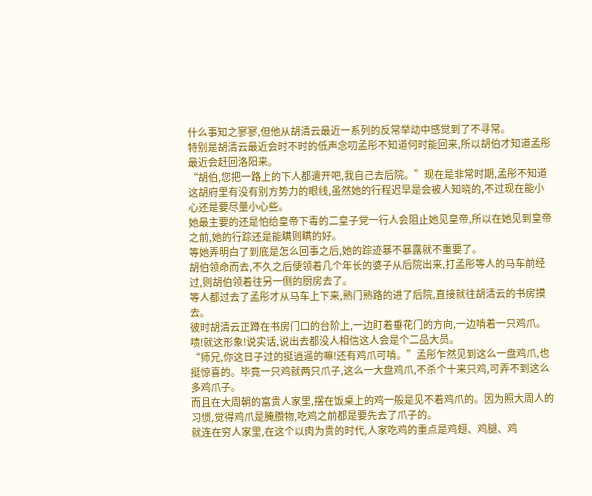什么事知之寥寥,但他从胡清云最近一系列的反常举动中感觉到了不寻常。
特别是胡清云最近会时不时的低声念叨孟彤不知道何时能回来,所以胡伯才知道孟彤最近会赶回洛阳来。
“胡伯,您把一路上的下人都遣开吧,我自己去后院。”现在是非常时期,孟彤不知道这胡府里有没有别方势力的眼线,虽然她的行程迟早是会被人知晓的,不过现在能小心还是要尽量小心些。
她最主要的还是怕给皇帝下毒的二皇子党一行人会阻止她见皇帝,所以在她见到皇帝之前,她的行踪还是能瞒则瞒的好。
等她弄明白了到底是怎么回事之后,她的踪迹暴不暴露就不重要了。
胡伯领命而去,不久之后便领着几个年长的婆子从后院出来,打孟彤等人的马车前经过,则胡伯领着往另一侧的厨房去了。
等人都过去了孟彤才从马车上下来,熟门熟路的进了后院,直接就往胡清云的书房摸去。
彼时胡清云正蹲在书房门口的台阶上,一边盯着垂花门的方向,一边啃着一只鸡爪。
啧!就这形象!说实话,说出去都没人相信这人会是个二品大员。
“师兄,你这日子过的挺逍遥的嘛!还有鸡爪可啃。”孟彤乍然见到这么一盘鸡爪,也挺惊喜的。毕竟一只鸡就两只爪子,这么一大盘鸡爪,不杀个十来只鸡,可弄不到这么多鸡爪子。
而且在大周朝的富贵人家里,摆在饭桌上的鸡一般是见不着鸡爪的。因为照大周人的习惯,觉得鸡爪是腌臜物,吃鸡之前都是要先去了爪子的。
就连在穷人家里,在这个以肉为贵的时代,人家吃鸡的重点是鸡翅、鸡腿、鸡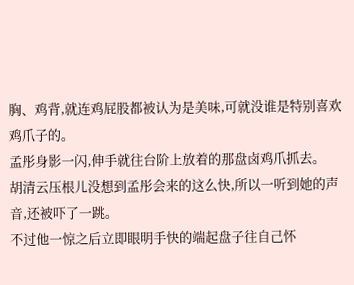胸、鸡背,就连鸡屁股都被认为是美味,可就没谁是特别喜欢鸡爪子的。
孟彤身影一闪,伸手就往台阶上放着的那盘卤鸡爪抓去。
胡清云压根儿没想到孟彤会来的这么快,所以一听到她的声音,还被吓了一跳。
不过他一惊之后立即眼明手快的端起盘子往自己怀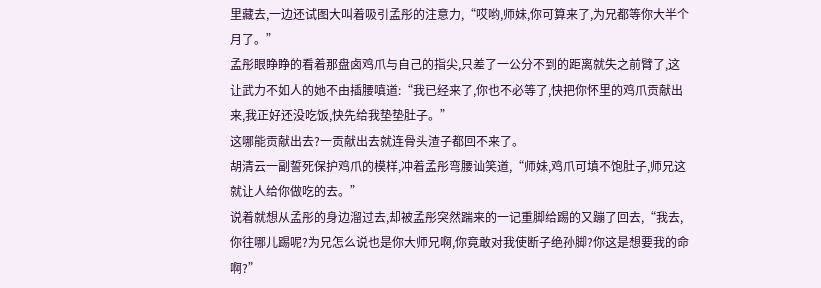里藏去,一边还试图大叫着吸引孟彤的注意力,“哎哟,师妹,你可算来了,为兄都等你大半个月了。”
孟彤眼睁睁的看着那盘卤鸡爪与自己的指尖,只差了一公分不到的距离就失之前臂了,这让武力不如人的她不由插腰嗔道:“我已经来了,你也不必等了,快把你怀里的鸡爪贡献出来,我正好还没吃饭,快先给我垫垫肚子。”
这哪能贡献出去?一贡献出去就连骨头渣子都回不来了。
胡清云一副誓死保护鸡爪的模样,冲着孟彤弯腰讪笑道,“师妹,鸡爪可填不饱肚子,师兄这就让人给你做吃的去。”
说着就想从孟彤的身边溜过去,却被孟彤突然踹来的一记重脚给踢的又蹦了回去,“我去,你往哪儿踢呢?为兄怎么说也是你大师兄啊,你竟敢对我使断子绝孙脚?你这是想要我的命啊?”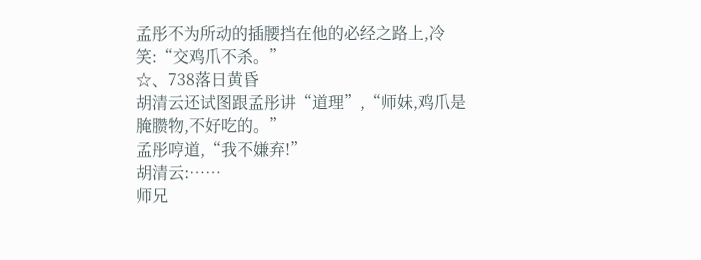孟彤不为所动的插腰挡在他的必经之路上,冷笑:“交鸡爪不杀。”
☆、738落日黄昏
胡清云还试图跟孟彤讲“道理”,“师妹,鸡爪是腌臜物,不好吃的。”
孟彤哼道,“我不嫌弃!”
胡清云:……
师兄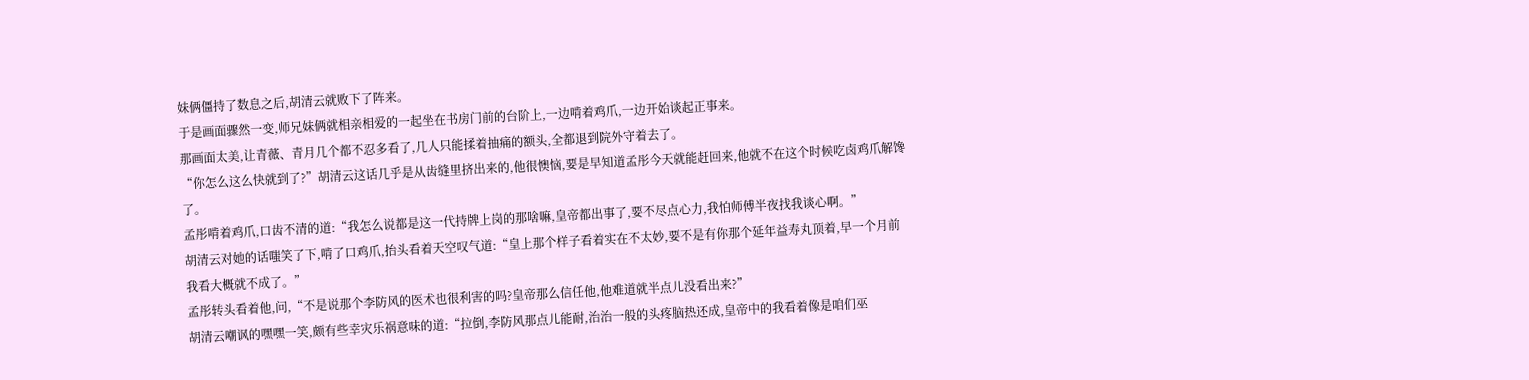妹俩僵持了数息之后,胡清云就败下了阵来。
于是画面骤然一变,师兄妹俩就相亲相爱的一起坐在书房门前的台阶上,一边啃着鸡爪,一边开始谈起正事来。
那画面太美,让青薇、青月几个都不忍多看了,几人只能揉着抽痛的额头,全都退到院外守着去了。
“你怎么这么快就到了?”胡清云这话几乎是从齿缝里挤出来的,他很懊恼,要是早知道孟彤今天就能赶回来,他就不在这个时候吃卤鸡爪解馋了。
孟彤啃着鸡爪,口齿不清的道:“我怎么说都是这一代持牌上岗的那啥嘛,皇帝都出事了,要不尽点心力,我怕师傅半夜找我谈心啊。”
胡清云对她的话嗤笑了下,啃了口鸡爪,抬头看着天空叹气道:“皇上那个样子看着实在不太妙,要不是有你那个延年益寿丸顶着,早一个月前我看大概就不成了。”
孟彤转头看着他,问,“不是说那个李防风的医术也很利害的吗?皇帝那么信任他,他难道就半点儿没看出来?”
胡清云嘲讽的嘿嘿一笑,颇有些幸灾乐祸意味的道:“拉倒,李防风那点儿能耐,治治一般的头疼脑热还成,皇帝中的我看着像是咱们巫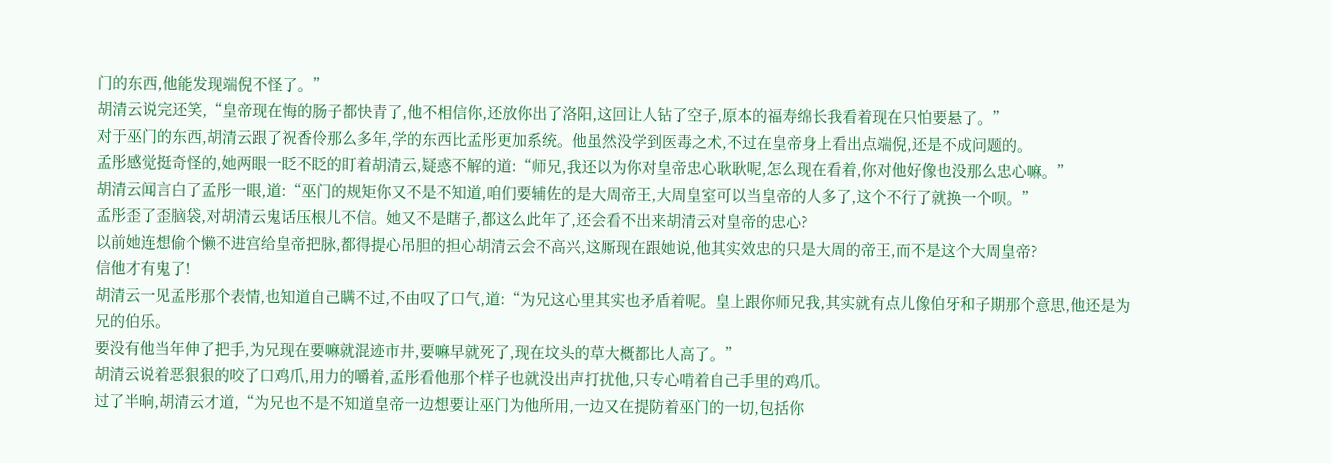门的东西,他能发现端倪不怪了。”
胡清云说完还笑,“皇帝现在悔的肠子都快青了,他不相信你,还放你出了洛阳,这回让人钻了空子,原本的福寿绵长我看着现在只怕要悬了。”
对于巫门的东西,胡清云跟了祝香伶那么多年,学的东西比孟彤更加系统。他虽然没学到医毒之术,不过在皇帝身上看出点端倪,还是不成问题的。
孟彤感觉挺奇怪的,她两眼一眨不眨的盯着胡清云,疑惑不解的道:“师兄,我还以为你对皇帝忠心耿耿呢,怎么现在看着,你对他好像也没那么忠心嘛。”
胡清云闻言白了孟彤一眼,道:“巫门的规矩你又不是不知道,咱们要辅佐的是大周帝王,大周皇室可以当皇帝的人多了,这个不行了就换一个呗。”
孟彤歪了歪脑袋,对胡清云鬼话压根儿不信。她又不是瞎子,都这么此年了,还会看不出来胡清云对皇帝的忠心?
以前她连想偷个懒不进宫给皇帝把脉,都得提心吊胆的担心胡清云会不高兴,这厮现在跟她说,他其实效忠的只是大周的帝王,而不是这个大周皇帝?
信他才有鬼了!
胡清云一见孟彤那个表情,也知道自己瞒不过,不由叹了口气,道:“为兄这心里其实也矛盾着呢。皇上跟你师兄我,其实就有点儿像伯牙和子期那个意思,他还是为兄的伯乐。
要没有他当年伸了把手,为兄现在要嘛就混迹市井,要嘛早就死了,现在坟头的草大概都比人高了。”
胡清云说着恶狠狠的咬了口鸡爪,用力的嚼着,孟彤看他那个样子也就没出声打扰他,只专心啃着自己手里的鸡爪。
过了半晌,胡清云才道,“为兄也不是不知道皇帝一边想要让巫门为他所用,一边又在提防着巫门的一切,包括你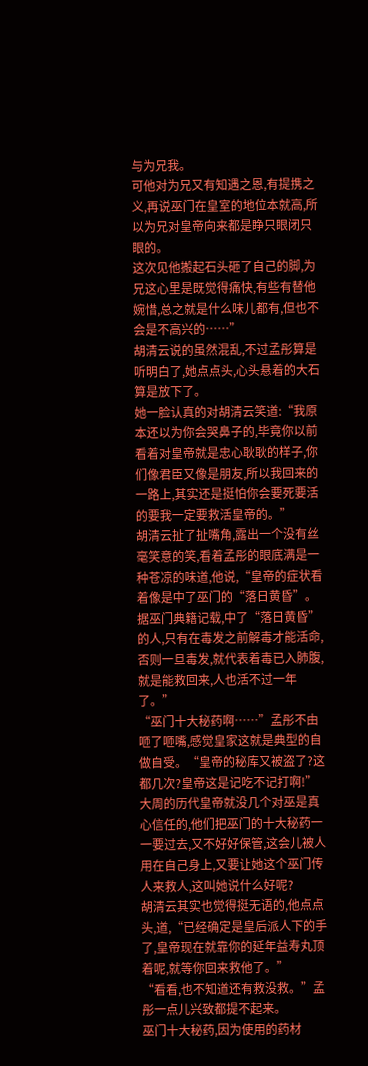与为兄我。
可他对为兄又有知遇之恩,有提携之义,再说巫门在皇室的地位本就高,所以为兄对皇帝向来都是睁只眼闭只眼的。
这次见他搬起石头砸了自己的脚,为兄这心里是既觉得痛快,有些有替他婉惜,总之就是什么味儿都有,但也不会是不高兴的……”
胡清云说的虽然混乱,不过孟彤算是听明白了,她点点头,心头悬着的大石算是放下了。
她一脸认真的对胡清云笑道:“我原本还以为你会哭鼻子的,毕竟你以前看着对皇帝就是忠心耿耿的样子,你们像君臣又像是朋友,所以我回来的一路上,其实还是挺怕你会要死要活的要我一定要救活皇帝的。”
胡清云扯了扯嘴角,露出一个没有丝毫笑意的笑,看着孟彤的眼底满是一种苍凉的味道,他说,“皇帝的症状看着像是中了巫门的“落日黄昏”。
据巫门典籍记载,中了“落日黄昏”的人,只有在毒发之前解毒才能活命,否则一旦毒发,就代表着毒已入肺腹,就是能救回来,人也活不过一年了。”
“巫门十大秘药啊……”孟彤不由咂了咂嘴,感觉皇家这就是典型的自做自受。“皇帝的秘库又被盗了?这都几次?皇帝这是记吃不记打啊!”
大周的历代皇帝就没几个对巫是真心信任的,他们把巫门的十大秘药一一要过去,又不好好保管,这会儿被人用在自己身上,又要让她这个巫门传人来救人,这叫她说什么好呢?
胡清云其实也觉得挺无语的,他点点头,道,“已经确定是皇后派人下的手了,皇帝现在就靠你的延年益寿丸顶着呢,就等你回来救他了。”
“看看,也不知道还有救没救。”孟彤一点儿兴致都提不起来。
巫门十大秘药,因为使用的药材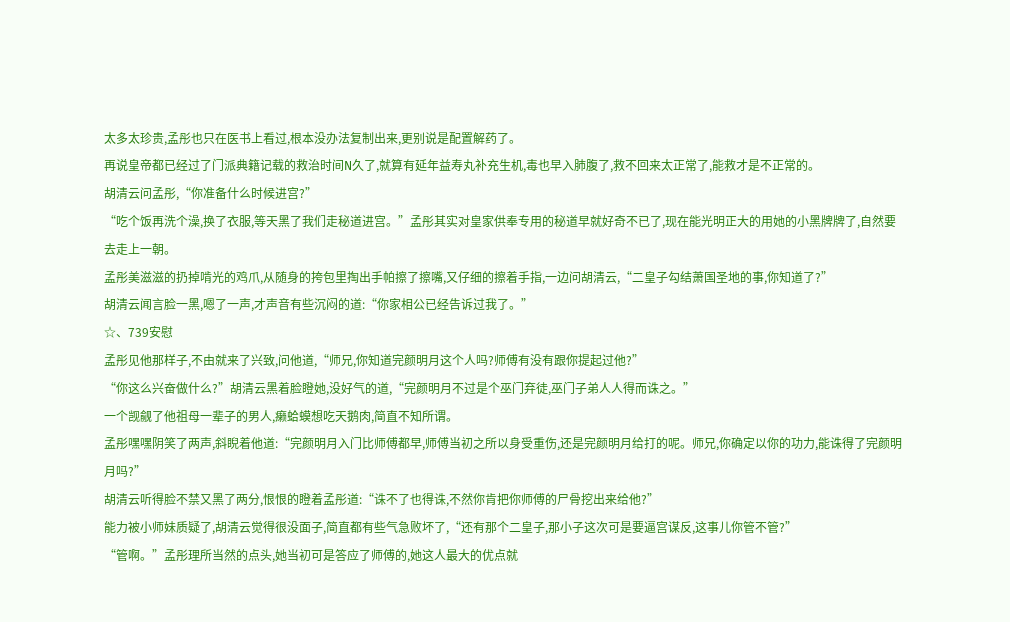太多太珍贵,孟彤也只在医书上看过,根本没办法复制出来,更别说是配置解药了。
再说皇帝都已经过了门派典籍记载的救治时间N久了,就算有延年益寿丸补充生机,毒也早入肺腹了,救不回来太正常了,能救才是不正常的。
胡清云问孟彤,“你准备什么时候进宫?”
“吃个饭再洗个澡,换了衣服,等天黑了我们走秘道进宫。”孟彤其实对皇家供奉专用的秘道早就好奇不已了,现在能光明正大的用她的小黑牌牌了,自然要去走上一朝。
孟彤美滋滋的扔掉啃光的鸡爪,从随身的挎包里掏出手帕擦了擦嘴,又仔细的擦着手指,一边问胡清云,“二皇子勾结萧国圣地的事,你知道了?”
胡清云闻言脸一黑,嗯了一声,才声音有些沉闷的道:“你家相公已经告诉过我了。”
☆、739安慰
孟彤见他那样子,不由就来了兴致,问他道,“师兄,你知道完颜明月这个人吗?师傅有没有跟你提起过他?”
“你这么兴奋做什么?”胡清云黑着脸瞪她,没好气的道,“完颜明月不过是个巫门弃徒,巫门子弟人人得而诛之。”
一个觊觎了他祖母一辈子的男人,癞蛤蟆想吃天鹅肉,简直不知所谓。
孟彤嘿嘿阴笑了两声,斜睨着他道:“完颜明月入门比师傅都早,师傅当初之所以身受重伤,还是完颜明月给打的呢。师兄,你确定以你的功力,能诛得了完颜明月吗?”
胡清云听得脸不禁又黑了两分,恨恨的瞪着孟彤道:“诛不了也得诛,不然你肯把你师傅的尸骨挖出来给他?”
能力被小师妹质疑了,胡清云觉得很没面子,简直都有些气急败坏了,“还有那个二皇子,那小子这次可是要逼宫谋反,这事儿你管不管?”
“管啊。”孟彤理所当然的点头,她当初可是答应了师傅的,她这人最大的优点就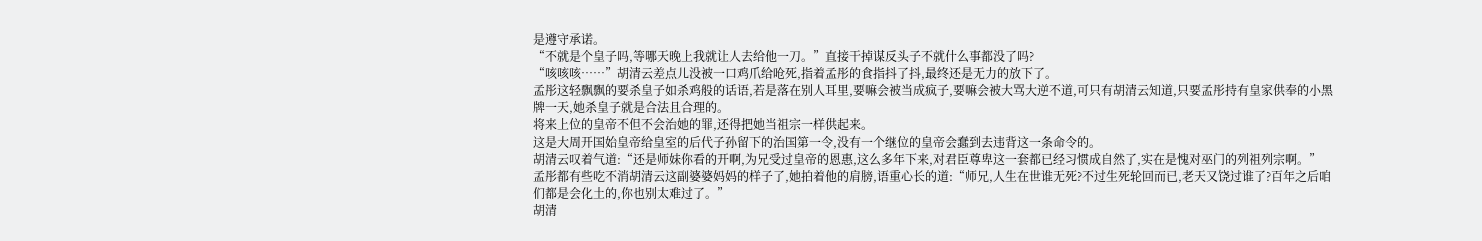是遵守承诺。
“不就是个皇子吗,等哪天晚上我就让人去给他一刀。”直接干掉谋反头子不就什么事都没了吗?
“咳咳咳……”胡清云差点儿没被一口鸡爪给呛死,指着孟彤的食指抖了抖,最终还是无力的放下了。
孟彤这轻飘飘的要杀皇子如杀鸡般的话语,若是落在别人耳里,要嘛会被当成疯子,要嘛会被大骂大逆不道,可只有胡清云知道,只要孟彤持有皇家供奉的小黑牌一天,她杀皇子就是合法且合理的。
将来上位的皇帝不但不会治她的罪,还得把她当祖宗一样供起来。
这是大周开国始皇帝给皇室的后代子孙留下的治国第一令,没有一个继位的皇帝会蠢到去违背这一条命令的。
胡清云叹着气道:“还是师妹你看的开啊,为兄受过皇帝的恩惠,这么多年下来,对君臣尊卑这一套都已经习惯成自然了,实在是愧对巫门的列祖列宗啊。”
孟彤都有些吃不消胡清云这副婆婆妈妈的样子了,她拍着他的肩膀,语重心长的道:“师兄,人生在世谁无死?不过生死轮回而已,老天又饶过谁了?百年之后咱们都是会化土的,你也别太难过了。”
胡清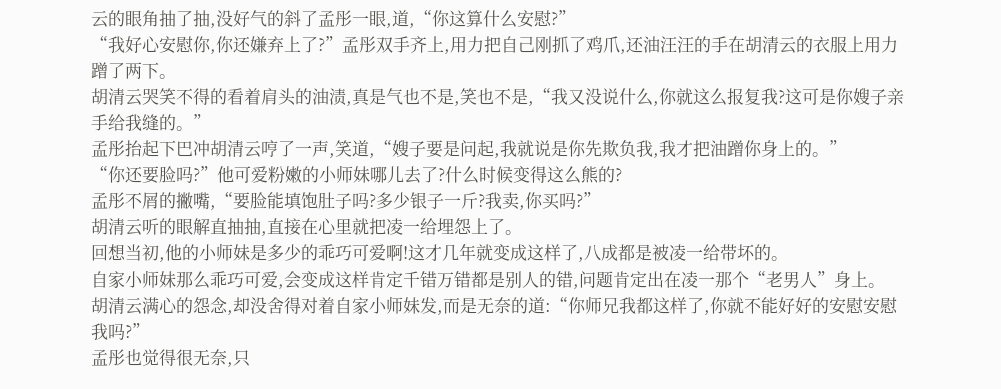云的眼角抽了抽,没好气的斜了孟彤一眼,道,“你这算什么安慰?”
“我好心安慰你,你还嫌弃上了?”孟彤双手齐上,用力把自己刚抓了鸡爪,还油汪汪的手在胡清云的衣服上用力蹭了两下。
胡清云哭笑不得的看着肩头的油渍,真是气也不是,笑也不是,“我又没说什么,你就这么报复我?这可是你嫂子亲手给我缝的。”
孟彤抬起下巴冲胡清云哼了一声,笑道,“嫂子要是问起,我就说是你先欺负我,我才把油蹭你身上的。”
“你还要脸吗?”他可爱粉嫩的小师妹哪儿去了?什么时候变得这么熊的?
孟彤不屑的撇嘴,“要脸能填饱肚子吗?多少银子一斤?我卖,你买吗?”
胡清云听的眼解直抽抽,直接在心里就把凌一给埋怨上了。
回想当初,他的小师妹是多少的乖巧可爱啊!这才几年就变成这样了,八成都是被凌一给带坏的。
自家小师妹那么乖巧可爱,会变成这样肯定千错万错都是别人的错,问题肯定出在凌一那个“老男人”身上。
胡清云满心的怨念,却没舍得对着自家小师妹发,而是无奈的道:“你师兄我都这样了,你就不能好好的安慰安慰我吗?”
孟彤也觉得很无奈,只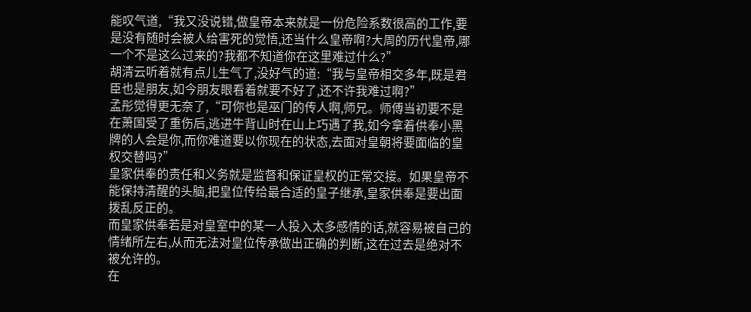能叹气道,“我又没说错,做皇帝本来就是一份危险系数很高的工作,要是没有随时会被人给害死的觉悟,还当什么皇帝啊?大周的历代皇帝,哪一个不是这么过来的?我都不知道你在这里难过什么?”
胡清云听着就有点儿生气了,没好气的道:“我与皇帝相交多年,既是君臣也是朋友,如今朋友眼看着就要不好了,还不许我难过啊?”
孟彤觉得更无奈了,“可你也是巫门的传人啊,师兄。师傅当初要不是在萧国受了重伤后,逃进牛背山时在山上巧遇了我,如今拿着供奉小黑牌的人会是你,而你难道要以你现在的状态,去面对皇朝将要面临的皇权交替吗?”
皇家供奉的责任和义务就是监督和保证皇权的正常交接。如果皇帝不能保持清醒的头脑,把皇位传给最合适的皇子继承,皇家供奉是要出面拨乱反正的。
而皇家供奉若是对皇室中的某一人投入太多感情的话,就容易被自己的情绪所左右,从而无法对皇位传承做出正确的判断,这在过去是绝对不被允许的。
在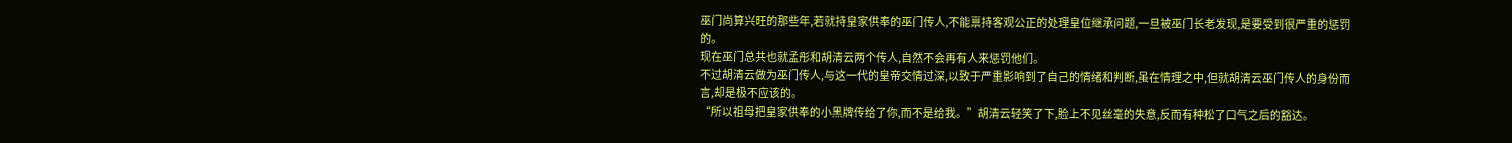巫门尚算兴旺的那些年,若就持皇家供奉的巫门传人,不能禀持客观公正的处理皇位继承问题,一旦被巫门长老发现,是要受到很严重的惩罚的。
现在巫门总共也就孟彤和胡清云两个传人,自然不会再有人来惩罚他们。
不过胡清云做为巫门传人,与这一代的皇帝交情过深,以致于严重影响到了自己的情绪和判断,虽在情理之中,但就胡清云巫门传人的身份而言,却是极不应该的。
“所以祖母把皇家供奉的小黑牌传给了你,而不是给我。”胡清云轻笑了下,脸上不见丝毫的失意,反而有种松了口气之后的豁达。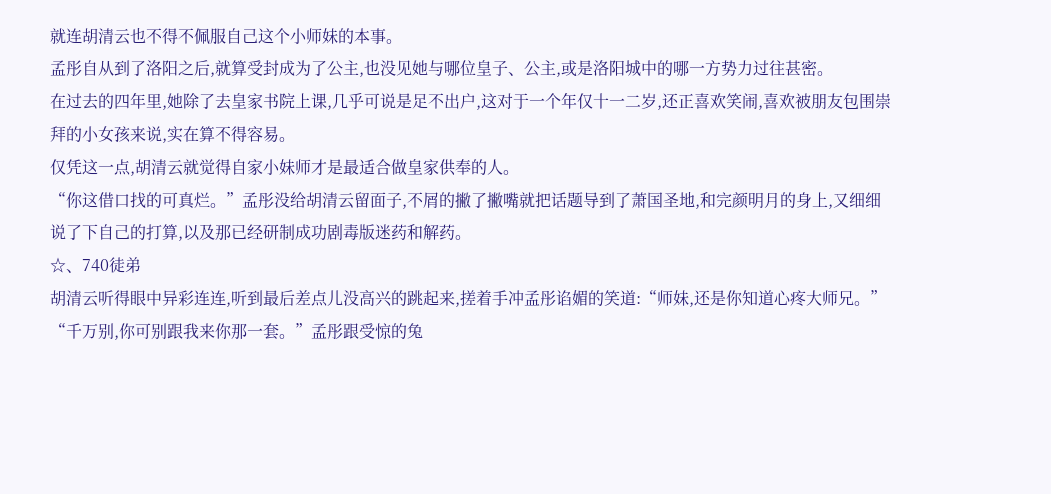就连胡清云也不得不佩服自己这个小师妹的本事。
孟彤自从到了洛阳之后,就算受封成为了公主,也没见她与哪位皇子、公主,或是洛阳城中的哪一方势力过往甚密。
在过去的四年里,她除了去皇家书院上课,几乎可说是足不出户,这对于一个年仅十一二岁,还正喜欢笑闹,喜欢被朋友包围崇拜的小女孩来说,实在算不得容易。
仅凭这一点,胡清云就觉得自家小妹师才是最适合做皇家供奉的人。
“你这借口找的可真烂。”孟彤没给胡清云留面子,不屑的撇了撇嘴就把话题导到了萧国圣地,和完颜明月的身上,又细细说了下自己的打算,以及那已经研制成功剧毒版迷药和解药。
☆、740徒弟
胡清云听得眼中异彩连连,听到最后差点儿没高兴的跳起来,搓着手冲孟彤谄媚的笑道:“师妹,还是你知道心疼大师兄。”
“千万别,你可别跟我来你那一套。”孟彤跟受惊的兔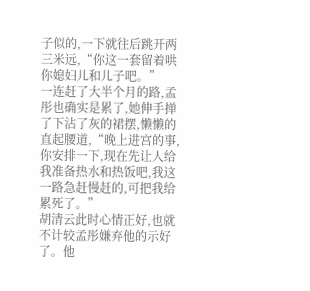子似的,一下就往后跳开两三米远,“你这一套留着哄你媳妇儿和儿子吧。”
一连赶了大半个月的路,孟彤也确实是累了,她伸手掸了下沾了灰的裙摆,懒懒的直起腰道,“晚上进宫的事,你安排一下,现在先让人给我准备热水和热饭吧,我这一路急赶慢赶的,可把我给累死了。”
胡清云此时心情正好,也就不计较孟彤嫌弃他的示好了。他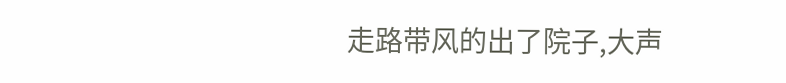走路带风的出了院子,大声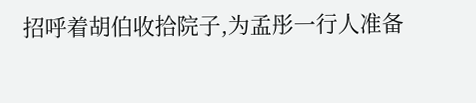招呼着胡伯收拾院子,为孟彤一行人准备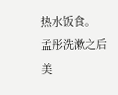热水饭食。
孟彤洗漱之后美